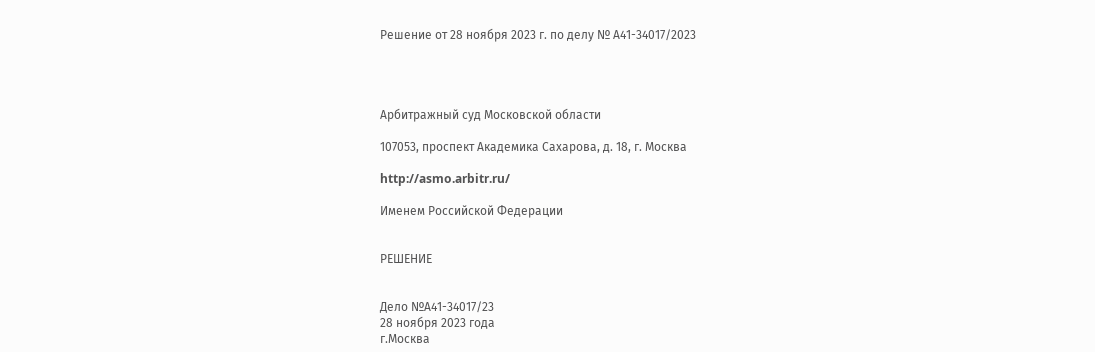Решение от 28 ноября 2023 г. по делу № А41-34017/2023




Арбитражный суд Московской области

107053, проспект Академика Сахарова, д. 18, г. Москва

http://asmo.arbitr.ru/

Именем Российской Федерации


РЕШЕНИЕ


Дело №А41-34017/23
28 ноября 2023 года
г.Москва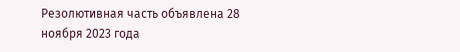Резолютивная часть объявлена 28 ноября 2023 года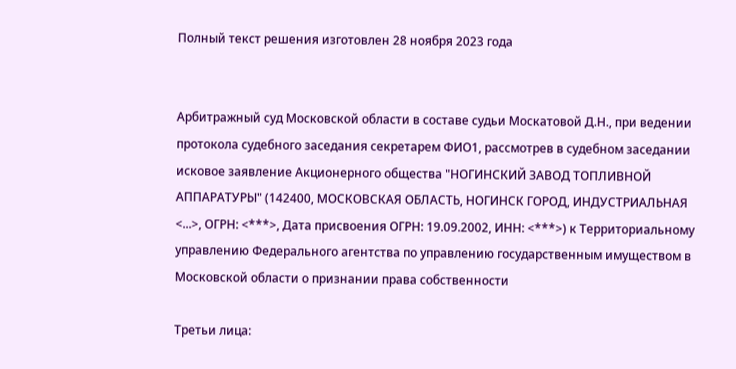Полный текст решения изготовлен 28 ноября 2023 года


Арбитражный суд Московской области в составе судьи Москатовой Д.Н., при ведении протокола судебного заседания секретарем ФИО1, рассмотрев в судебном заседании исковое заявление Акционерного общества "НОГИНСКИЙ ЗАВОД ТОПЛИВНОЙ АППАРАТУРЫ" (142400, МОСКОВСКАЯ ОБЛАСТЬ, НОГИНСК ГОРОД, ИНДУСТРИАЛЬНАЯ <...>, ОГРН: <***>, Дата присвоения ОГРН: 19.09.2002, ИНН: <***>) к Территориальному управлению Федерального агентства по управлению государственным имуществом в Московской области о признании права собственности

Третьи лица: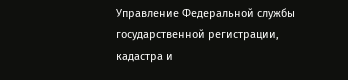Управление Федеральной службы государственной регистрации, кадастра и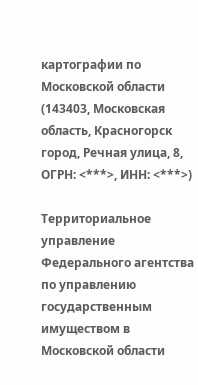картографии по Московской области (143403, Московская область, Красногорск город, Речная улица, 8, ОГРН: <***>, ИНН: <***>)

Территориальное управление Федерального агентства по управлению государственным имуществом в Московской области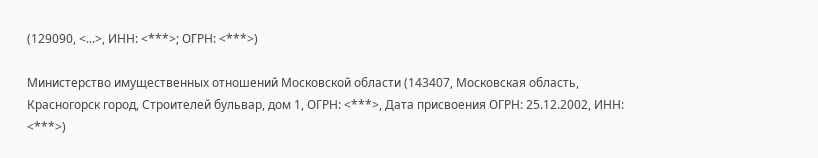(129090, <...>, ИНН: <***>; ОГРН: <***>)

Министерство имущественных отношений Московской области (143407, Московская область, Красногорск город, Строителей бульвар, дом 1, ОГРН: <***>, Дата присвоения ОГРН: 25.12.2002, ИНН: <***>)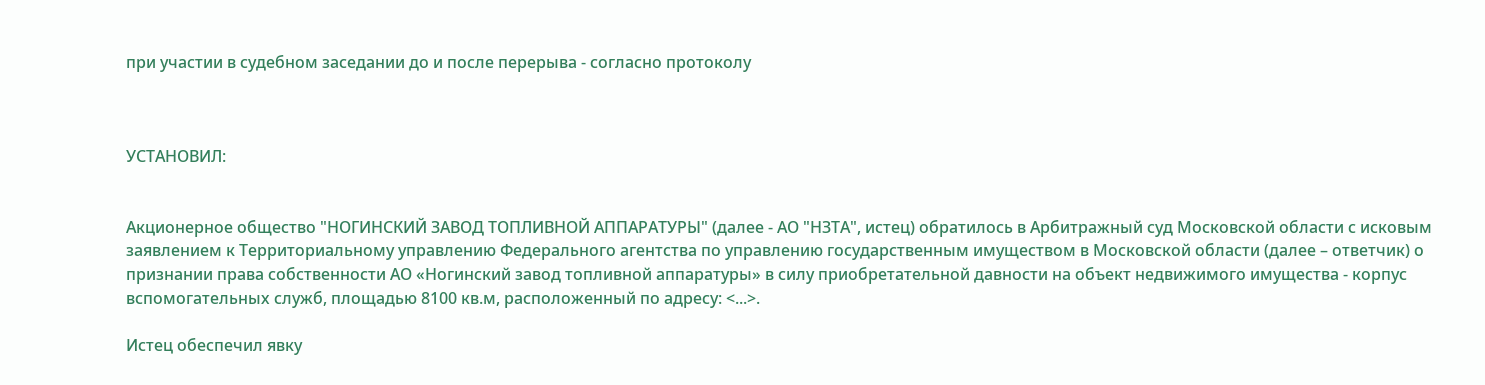при участии в судебном заседании до и после перерыва - согласно протоколу



УСТАНОВИЛ:


Акционерное общество "НОГИНСКИЙ ЗАВОД ТОПЛИВНОЙ АППАРАТУРЫ" (далее - АО "НЗТА", истец) обратилось в Арбитражный суд Московской области с исковым заявлением к Территориальному управлению Федерального агентства по управлению государственным имуществом в Московской области (далее – ответчик) о признании права собственности АО «Ногинский завод топливной аппаратуры» в силу приобретательной давности на объект недвижимого имущества - корпус вспомогательных служб, площадью 8100 кв.м, расположенный по адресу: <...>.

Истец обеспечил явку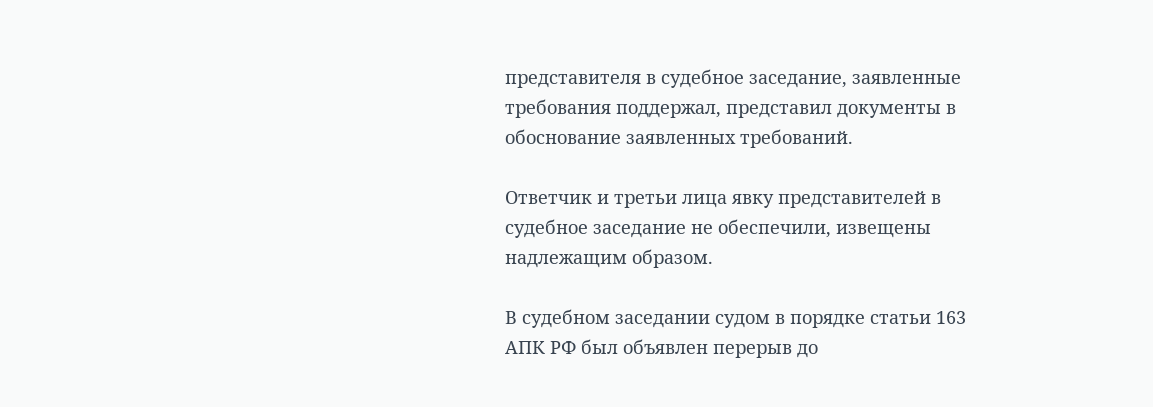представителя в судебное заседание, заявленные требования поддержал, представил документы в обоснование заявленных требований.

Ответчик и третьи лица явку представителей в судебное заседание не обеспечили, извещены надлежащим образом.

В судебном заседании судом в порядке статьи 163 АПК РФ был объявлен перерыв до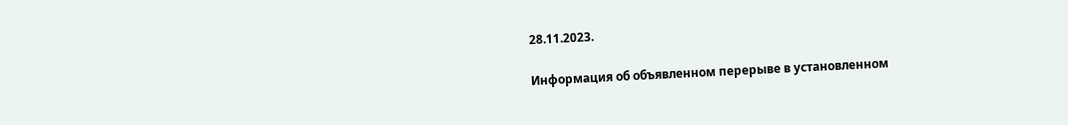28.11.2023.

Информация об объявленном перерыве в установленном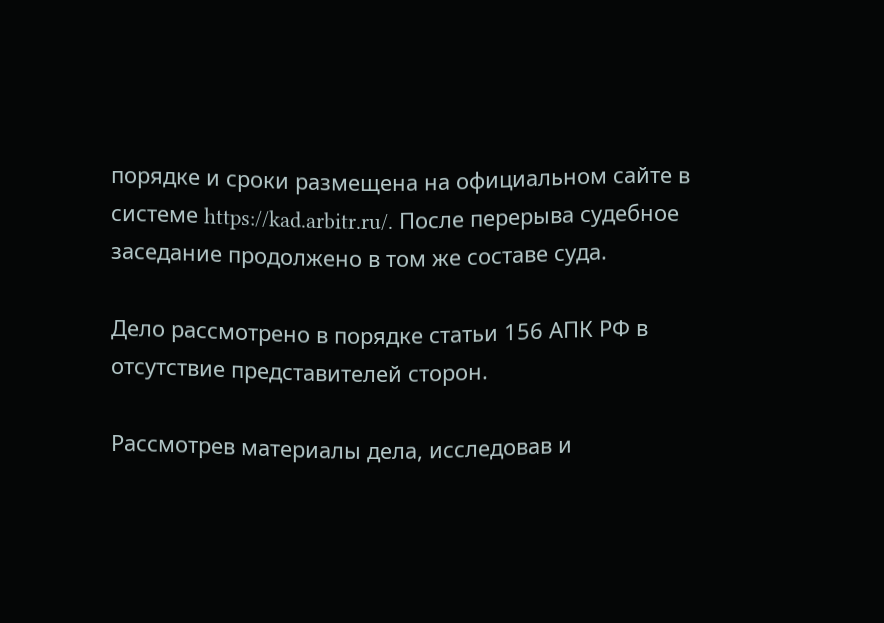порядке и сроки размещена на официальном сайте в системе https://kad.arbitr.ru/. После перерыва судебное заседание продолжено в том же составе суда.

Дело рассмотрено в порядке статьи 156 АПК РФ в отсутствие представителей сторон.

Рассмотрев материалы дела, исследовав и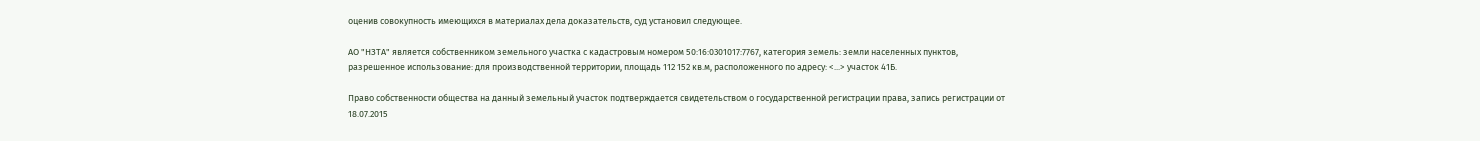оценив совокупность имеющихся в материалах дела доказательств, суд установил следующее.

АО "НЗТА" является собственником земельного участка с кадастровым номером 50:16:0301017:7767, категория земель: земли населенных пунктов, разрешенное использование: для производственной территории, площадь 112 152 кв.м, расположенного по адресу: <...> участок 41Б.

Право собственности общества на данный земельный участок подтверждается свидетельством о государственной регистрации права, запись регистрации от 18.07.2015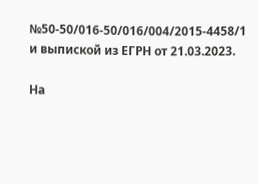№50-50/016-50/016/004/2015-4458/1 и выпиской из ЕГРН от 21.03.2023.

На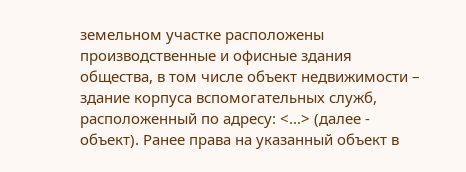земельном участке расположены производственные и офисные здания общества, в том числе объект недвижимости – здание корпуса вспомогательных служб, расположенный по адресу: <...> (далее - объект). Ранее права на указанный объект в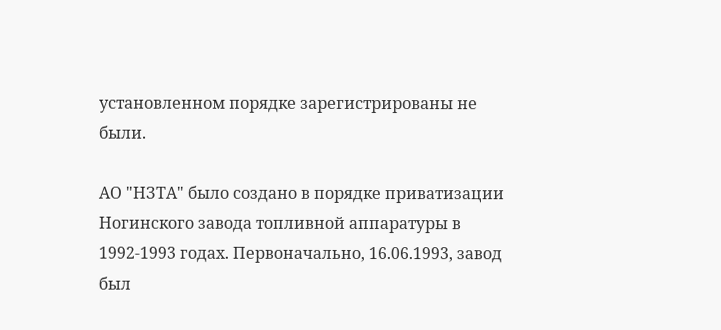установленном порядке зарегистрированы не были.

АО "НЗТА" было создано в порядке приватизации Ногинского завода топливной аппаратуры в 1992-1993 годах. Первоначально, 16.06.1993, завод был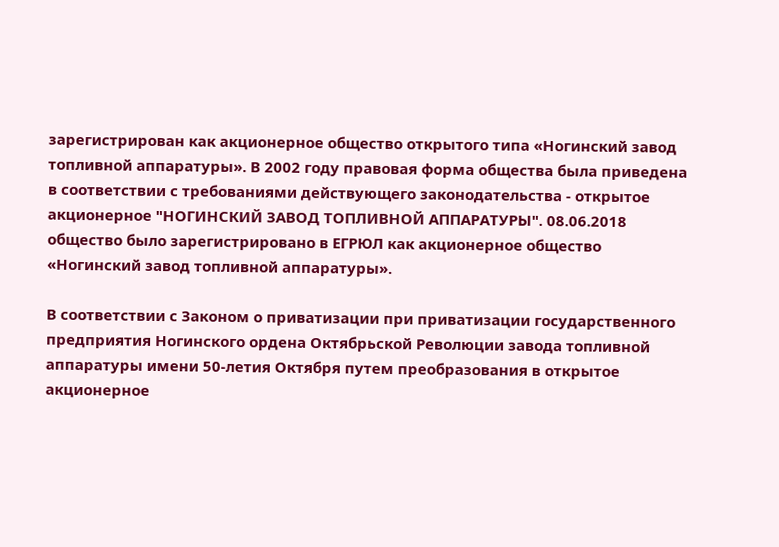зарегистрирован как акционерное общество открытого типа «Ногинский завод топливной аппаратуры». В 2002 году правовая форма общества была приведена в соответствии с требованиями действующего законодательства - открытое акционерное "НОГИНСКИЙ ЗАВОД ТОПЛИВНОЙ АППАРАТУРЫ". 08.06.2018 общество было зарегистрировано в ЕГРЮЛ как акционерное общество «Ногинский завод топливной аппаратуры».

В соответствии с Законом о приватизации при приватизации государственного предприятия Ногинского ордена Октябрьской Революции завода топливной аппаратуры имени 50-летия Октября путем преобразования в открытое акционерное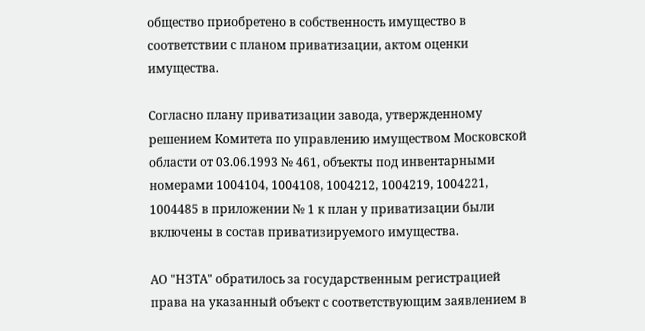общество приобретено в собственность имущество в соответствии с планом приватизации, актом оценки имущества.

Согласно плану приватизации завода, утвержденному решением Комитета по управлению имуществом Московской области от 03.06.1993 № 461, объекты под инвентарными номерами 1004104, 1004108, 1004212, 1004219, 1004221, 1004485 в приложении № 1 к план у приватизации были включены в состав приватизируемого имущества.

АО "НЗТА" обратилось за государственным регистрацией права на указанный объект с соответствующим заявлением в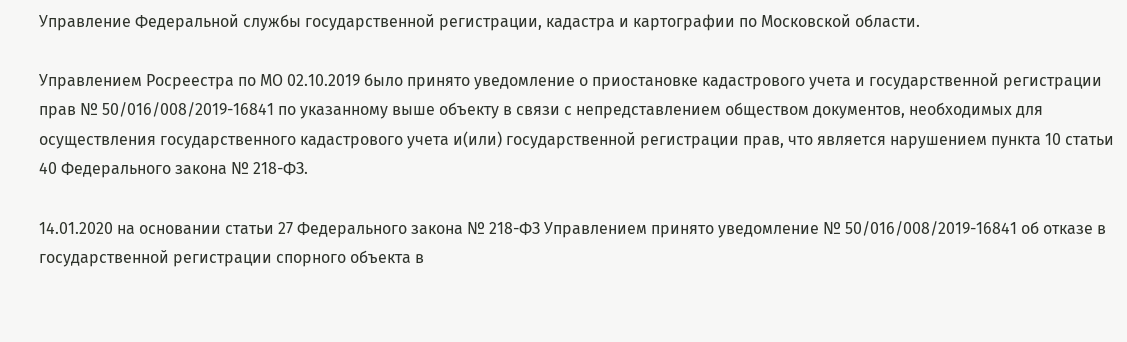Управление Федеральной службы государственной регистрации, кадастра и картографии по Московской области.

Управлением Росреестра по МО 02.10.2019 было принято уведомление о приостановке кадастрового учета и государственной регистрации прав № 50/016/008/2019-16841 по указанному выше объекту в связи с непредставлением обществом документов, необходимых для осуществления государственного кадастрового учета и(или) государственной регистрации прав, что является нарушением пункта 10 статьи 40 Федерального закона № 218-ФЗ.

14.01.2020 на основании статьи 27 Федерального закона № 218-ФЗ Управлением принято уведомление № 50/016/008/2019-16841 об отказе в государственной регистрации спорного объекта в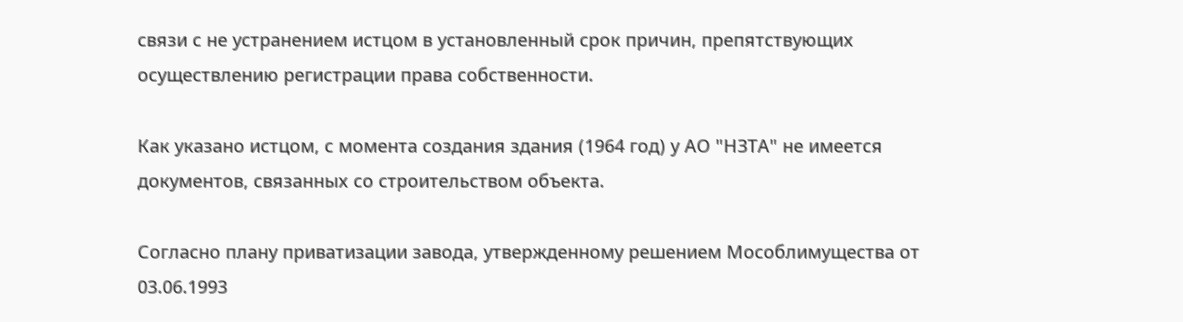связи с не устранением истцом в установленный срок причин, препятствующих осуществлению регистрации права собственности.

Как указано истцом, с момента создания здания (1964 год) у АО "НЗТА" не имеется документов, связанных со строительством объекта.

Согласно плану приватизации завода, утвержденному решением Мособлимущества от 03.06.1993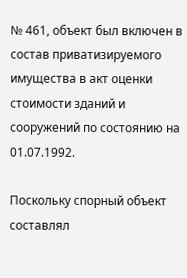№ 461, объект был включен в состав приватизируемого имущества в акт оценки стоимости зданий и сооружений по состоянию на 01.07.1992.

Поскольку спорный объект составлял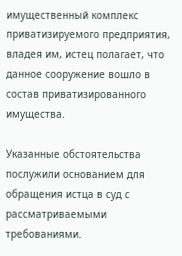имущественный комплекс приватизируемого предприятия, владея им, истец полагает, что данное сооружение вошло в состав приватизированного имущества.

Указанные обстоятельства послужили основанием для обращения истца в суд с рассматриваемыми требованиями.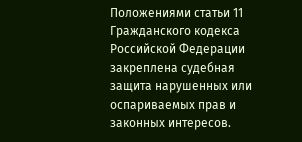Положениями статьи 11 Гражданского кодекса Российской Федерации закреплена судебная защита нарушенных или оспариваемых прав и законных интересов.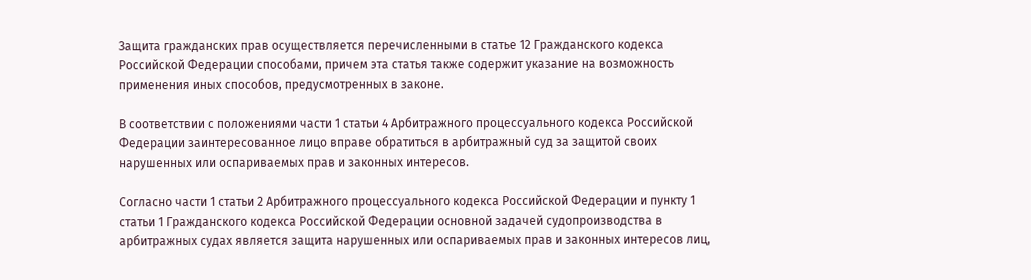Защита гражданских прав осуществляется перечисленными в статье 12 Гражданского кодекса Российской Федерации способами, причем эта статья также содержит указание на возможность применения иных способов, предусмотренных в законе.

В соответствии с положениями части 1 статьи 4 Арбитражного процессуального кодекса Российской Федерации заинтересованное лицо вправе обратиться в арбитражный суд за защитой своих нарушенных или оспариваемых прав и законных интересов.

Согласно части 1 статьи 2 Арбитражного процессуального кодекса Российской Федерации и пункту 1 статьи 1 Гражданского кодекса Российской Федерации основной задачей судопроизводства в арбитражных судах является защита нарушенных или оспариваемых прав и законных интересов лиц,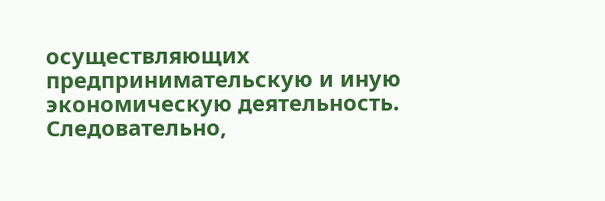осуществляющих предпринимательскую и иную экономическую деятельность. Следовательно,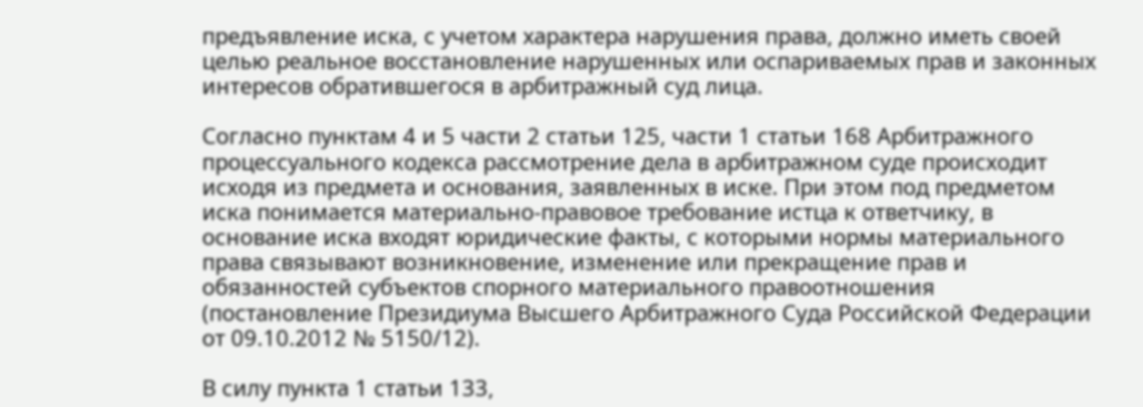предъявление иска, с учетом характера нарушения права, должно иметь своей целью реальное восстановление нарушенных или оспариваемых прав и законных интересов обратившегося в арбитражный суд лица.

Согласно пунктам 4 и 5 части 2 статьи 125, части 1 статьи 168 Арбитражного процессуального кодекса рассмотрение дела в арбитражном суде происходит исходя из предмета и основания, заявленных в иске. При этом под предметом иска понимается материально-правовое требование истца к ответчику, в основание иска входят юридические факты, с которыми нормы материального права связывают возникновение, изменение или прекращение прав и обязанностей субъектов спорного материального правоотношения (постановление Президиума Высшего Арбитражного Суда Российской Федерации от 09.10.2012 № 5150/12).

В силу пункта 1 статьи 133,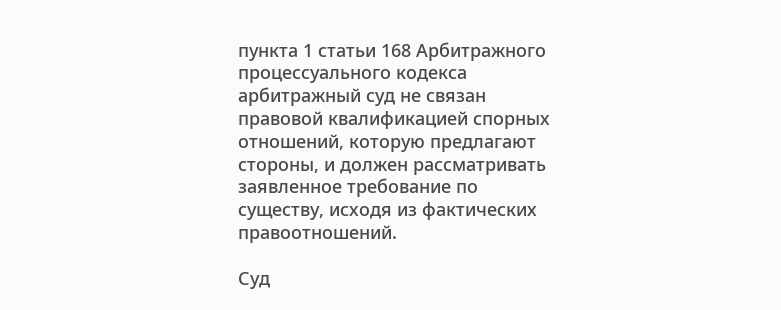пункта 1 статьи 168 Арбитражного процессуального кодекса арбитражный суд не связан правовой квалификацией спорных отношений, которую предлагают стороны, и должен рассматривать заявленное требование по существу, исходя из фактических правоотношений.

Суд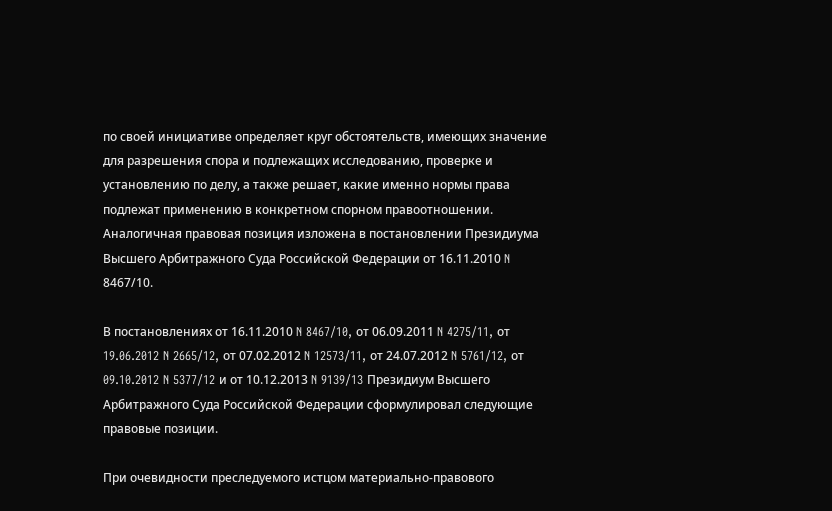по своей инициативе определяет круг обстоятельств, имеющих значение для разрешения спора и подлежащих исследованию, проверке и установлению по делу, а также решает, какие именно нормы права подлежат применению в конкретном спорном правоотношении. Аналогичная правовая позиция изложена в постановлении Президиума Высшего Арбитражного Суда Российской Федерации от 16.11.2010 N 8467/10.

В постановлениях от 16.11.2010 N 8467/10, от 06.09.2011 N 4275/11, от 19.06.2012 N 2665/12, от 07.02.2012 N 12573/11, от 24.07.2012 N 5761/12, от 09.10.2012 N 5377/12 и от 10.12.2013 N 9139/13 Президиум Высшего Арбитражного Суда Российской Федерации сформулировал следующие правовые позиции.

При очевидности преследуемого истцом материально-правового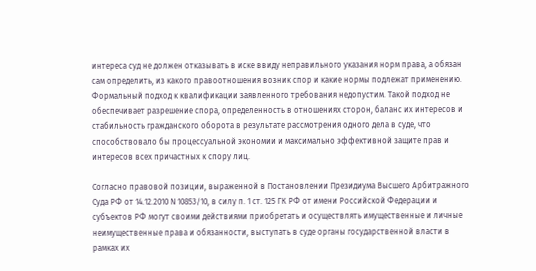интереса суд не должен отказывать в иске ввиду неправильного указания норм права, а обязан сам определить, из какого правоотношения возник спор и какие нормы подлежат применению. Формальный подход к квалификации заявленного требования недопустим. Такой подход не обеспечивает разрешение спора, определенность в отношениях сторон, баланс их интересов и стабильность гражданского оборота в результате рассмотрения одного дела в суде, что способствовало бы процессуальной экономии и максимально эффективной защите прав и интересов всех причастных к спору лиц.

Согласно правовой позиции, выраженной в Постановлении Президиума Высшего Арбитражного Суда РФ от 14.12.2010 N 10853/10, в силу п. 1 ст. 125 ГК РФ от имени Российской Федерации и субъектов РФ могут своими действиями приобретать и осуществлять имущественные и личные неимущественные права и обязанности, выступать в суде органы государственной власти в рамках их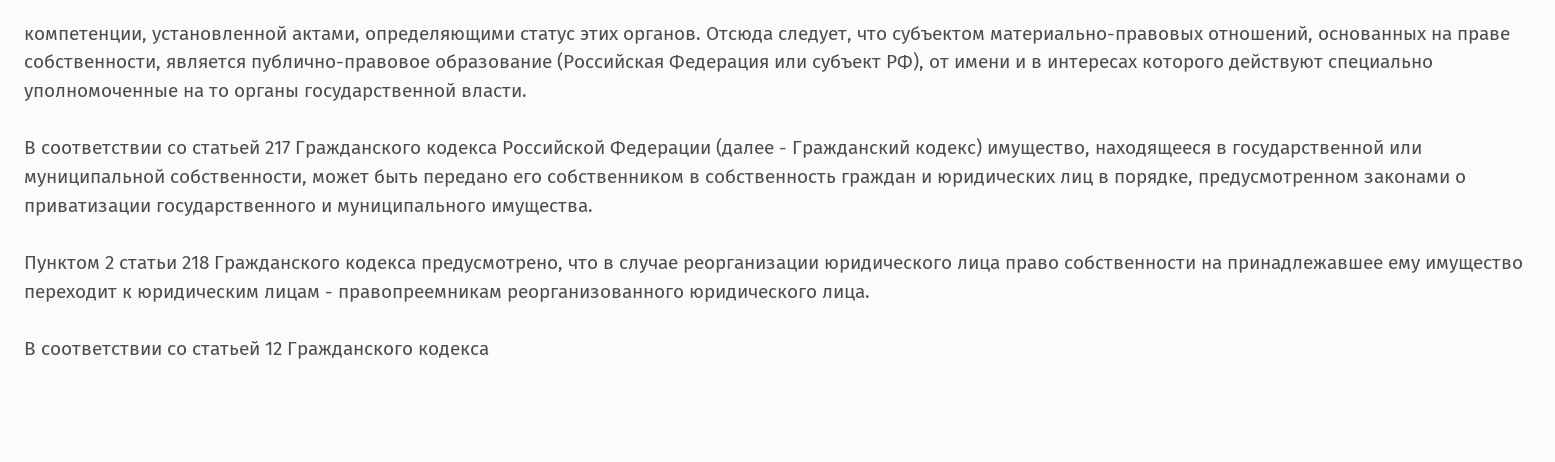компетенции, установленной актами, определяющими статус этих органов. Отсюда следует, что субъектом материально-правовых отношений, основанных на праве собственности, является публично-правовое образование (Российская Федерация или субъект РФ), от имени и в интересах которого действуют специально уполномоченные на то органы государственной власти.

В соответствии со статьей 217 Гражданского кодекса Российской Федерации (далее - Гражданский кодекс) имущество, находящееся в государственной или муниципальной собственности, может быть передано его собственником в собственность граждан и юридических лиц в порядке, предусмотренном законами о приватизации государственного и муниципального имущества.

Пунктом 2 статьи 218 Гражданского кодекса предусмотрено, что в случае реорганизации юридического лица право собственности на принадлежавшее ему имущество переходит к юридическим лицам - правопреемникам реорганизованного юридического лица.

В соответствии со статьей 12 Гражданского кодекса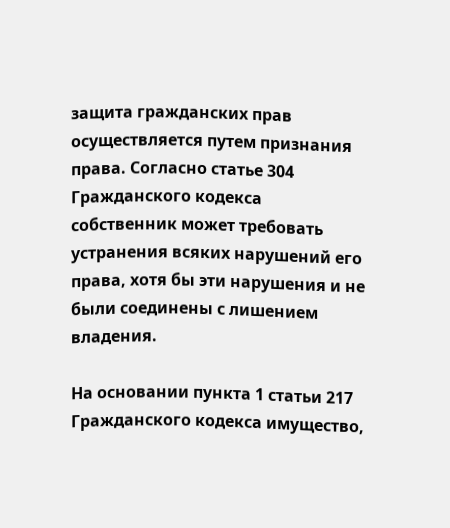защита гражданских прав осуществляется путем признания права. Согласно статье 304 Гражданского кодекса собственник может требовать устранения всяких нарушений его права, хотя бы эти нарушения и не были соединены с лишением владения.

На основании пункта 1 статьи 217 Гражданского кодекса имущество,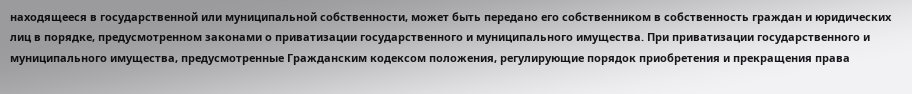находящееся в государственной или муниципальной собственности, может быть передано его собственником в собственность граждан и юридических лиц в порядке, предусмотренном законами о приватизации государственного и муниципального имущества. При приватизации государственного и муниципального имущества, предусмотренные Гражданским кодексом положения, регулирующие порядок приобретения и прекращения права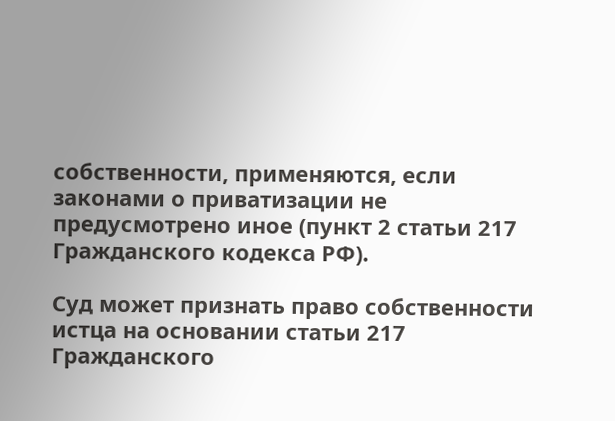собственности, применяются, если законами о приватизации не предусмотрено иное (пункт 2 статьи 217 Гражданского кодекса РФ).

Суд может признать право собственности истца на основании статьи 217 Гражданского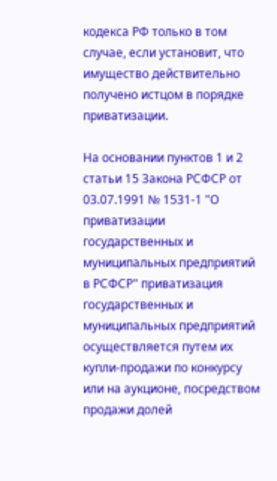кодекса РФ только в том случае, если установит, что имущество действительно получено истцом в порядке приватизации.

На основании пунктов 1 и 2 статьи 15 Закона РСФСР от 03.07.1991 № 1531-1 "О приватизации государственных и муниципальных предприятий в РСФСР" приватизация государственных и муниципальных предприятий осуществляется путем их купли-продажи по конкурсу или на аукционе, посредством продажи долей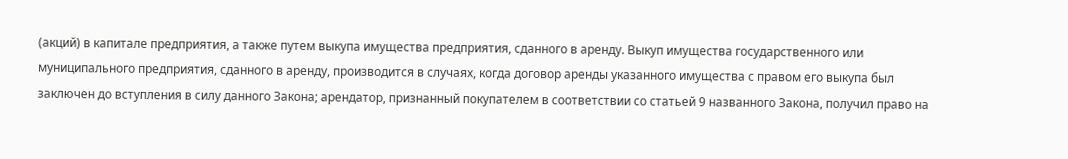(акций) в капитале предприятия, а также путем выкупа имущества предприятия, сданного в аренду. Выкуп имущества государственного или муниципального предприятия, сданного в аренду, производится в случаях, когда договор аренды указанного имущества с правом его выкупа был заключен до вступления в силу данного Закона; арендатор, признанный покупателем в соответствии со статьей 9 названного Закона, получил право на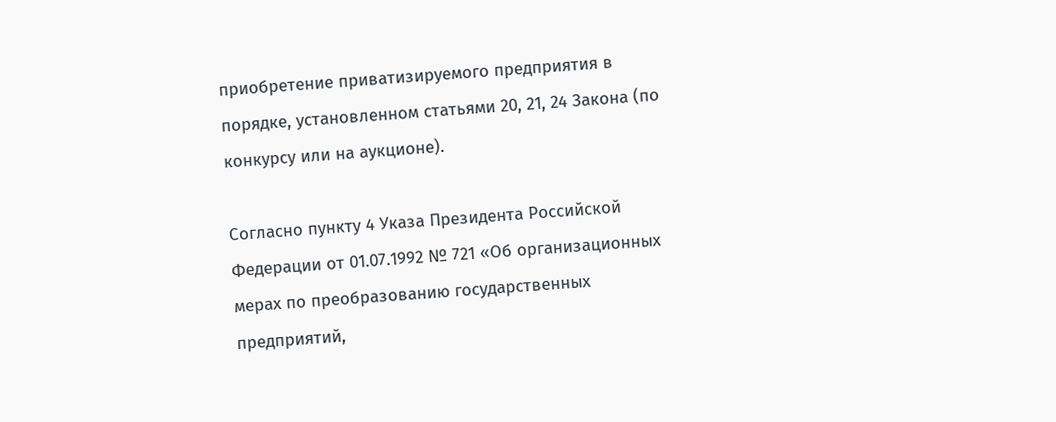приобретение приватизируемого предприятия в порядке, установленном статьями 20, 21, 24 Закона (по конкурсу или на аукционе).

Согласно пункту 4 Указа Президента Российской Федерации от 01.07.1992 № 721 «Об организационных мерах по преобразованию государственных предприятий,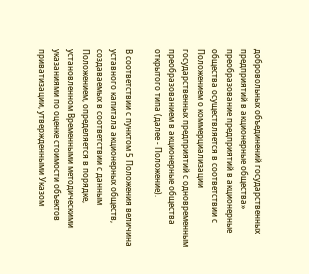добровольных объединений государственных предприятий в акционерные общества» преобразование предприятий в акционерные общества осуществляется в соответствии с Положением о коммерциализации государственных предприятий с одновременным преобразованием в акционерные общества открытого типа (далее - Положение).

В соответствии с пунктом 5 Положения величина уставного капитала акционерных обществ, создаваемых в соответствии с данным Положением, определяется в порядке, установленном Временными методическими указаниями по оценке стоимости объектов приватизации, утвержденными Указом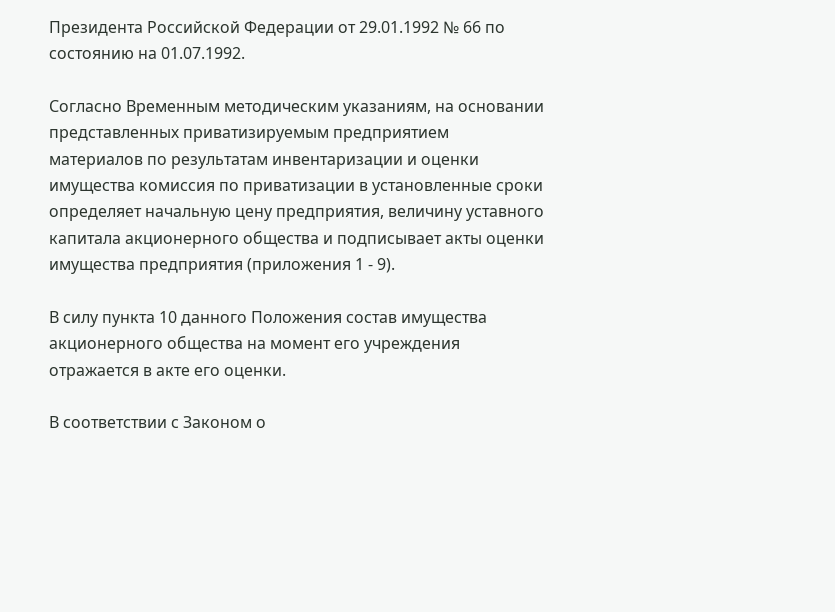Президента Российской Федерации от 29.01.1992 № 66 по состоянию на 01.07.1992.

Согласно Временным методическим указаниям, на основании представленных приватизируемым предприятием материалов по результатам инвентаризации и оценки имущества комиссия по приватизации в установленные сроки определяет начальную цену предприятия, величину уставного капитала акционерного общества и подписывает акты оценки имущества предприятия (приложения 1 - 9).

В силу пункта 10 данного Положения состав имущества акционерного общества на момент его учреждения отражается в акте его оценки.

В соответствии с Законом о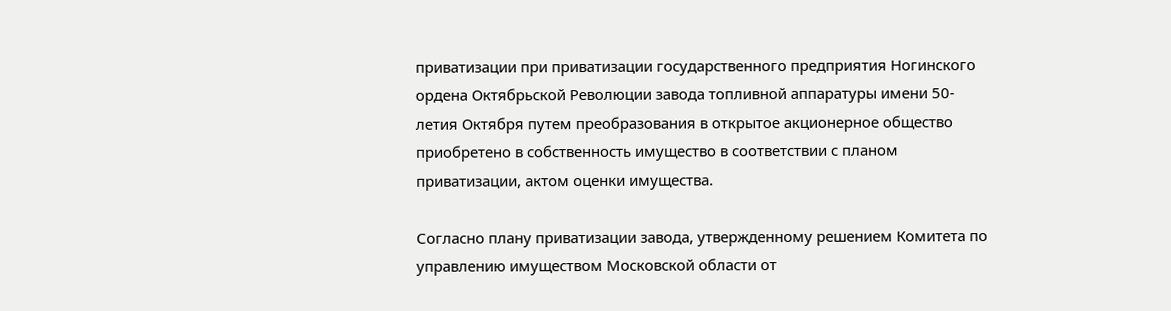приватизации при приватизации государственного предприятия Ногинского ордена Октябрьской Революции завода топливной аппаратуры имени 50-летия Октября путем преобразования в открытое акционерное общество приобретено в собственность имущество в соответствии с планом приватизации, актом оценки имущества.

Согласно плану приватизации завода, утвержденному решением Комитета по управлению имуществом Московской области от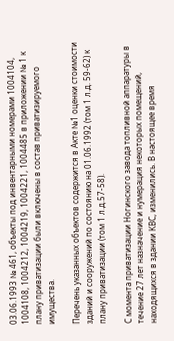03.06.1993 № 461, объекты под инвентарными номерами 1004104, 1004108, 1004212, 1004219, 1004221, 1004485 в приложении № 1 к плану приватизации были включены в состав приватизируемого имущества.

Перечень указанных объектов содержится в Акте №1 оценки стоимости зданий и сооружений по состоянию на 01.06.1992 (том 1 л.д. 59-62) к плану приватизации (том 1 л.д.57-58).

С момента приватизации Ногинского завода топливной аппаратуры в течение 27 лет назначение и нумерация некоторых помещений, находящихся в здании КВС, изменились. В настоящее время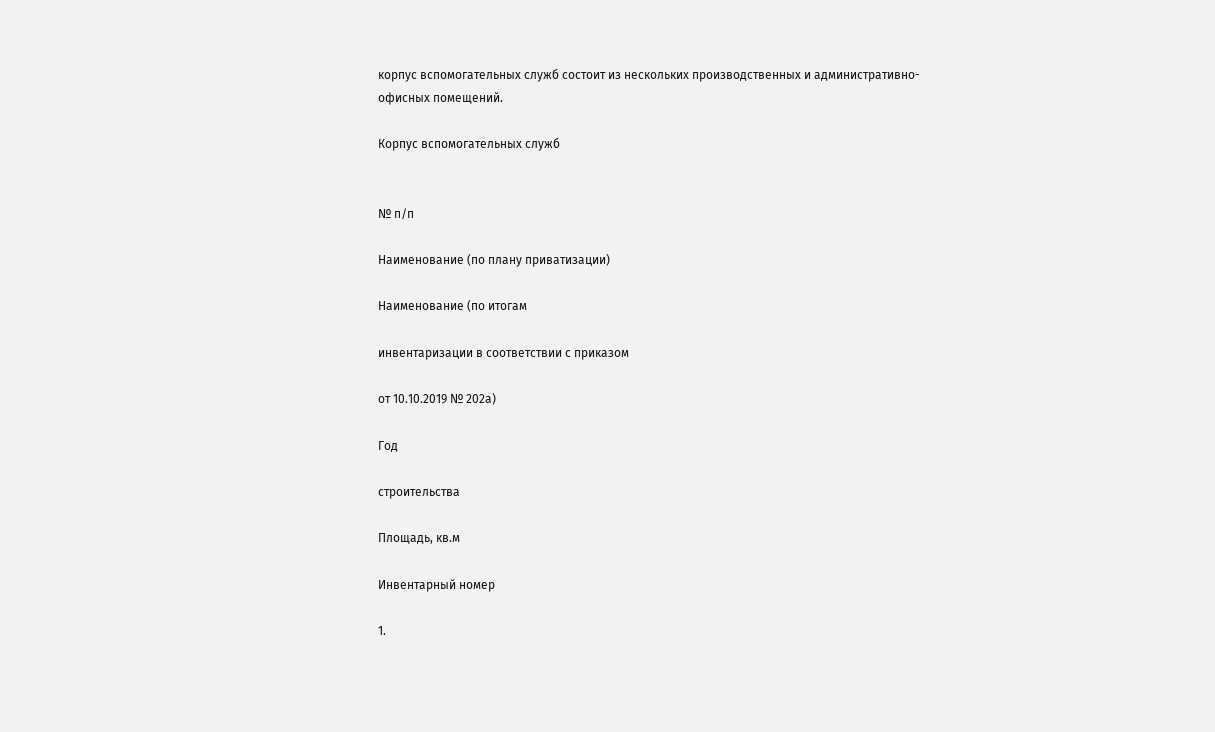корпус вспомогательных служб состоит из нескольких производственных и административно-офисных помещений.

Корпус вспомогательных служб


№ п/п

Наименование (по плану приватизации)

Наименование (по итогам

инвентаризации в соответствии с приказом

от 10.10.2019 № 202а)

Год

строительства

Площадь, кв.м

Инвентарный номер

1.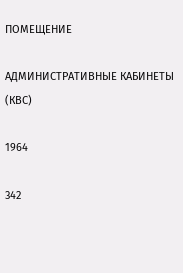ПОМЕЩЕНИЕ

АДМИНИСТРАТИВНЫЕ КАБИНЕТЫ (КВС)

1964

342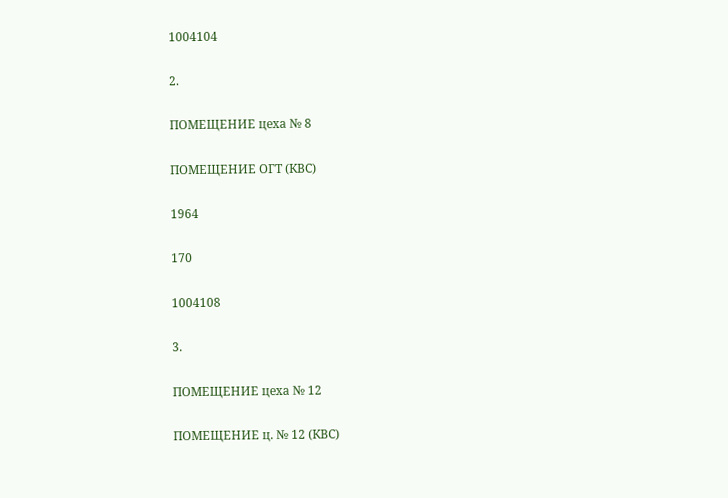1004104

2.

ПОМЕЩЕНИЕ цеха № 8

ПОМЕЩЕНИЕ ОГТ (КВС)

1964

170

1004108

3.

ПОМЕЩЕНИЕ цеха № 12

ПОМЕЩЕНИЕ ц. № 12 (КВС)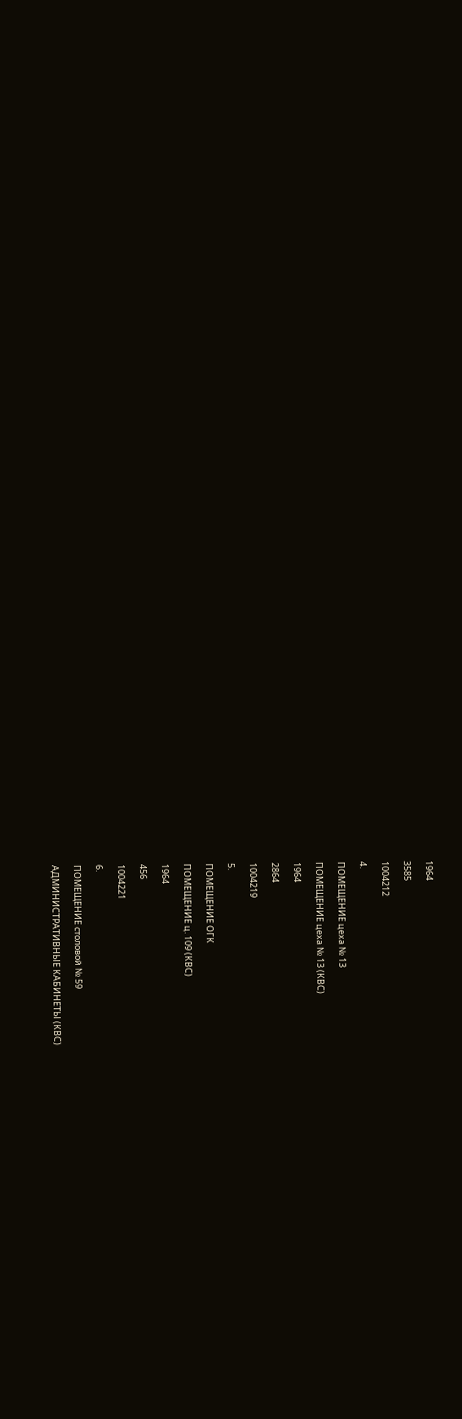1964

3585

1004212

4.

ПОМЕЩЕНИЕ цеха № 13

ПОМЕЩЕНИЕ цеха № 13 (КВС)

1964

2864

1004219

5.

ПОМЕЩЕНИЕ ОГК

ПОМЕЩЕНИЕ ц. 109 (КВС)

1964

456

1004221

6.

ПОМЕЩЕНИЕ столовой № 59

АДМИНИСТРАТИВНЫЕ КАБИНЕТЫ (КВС)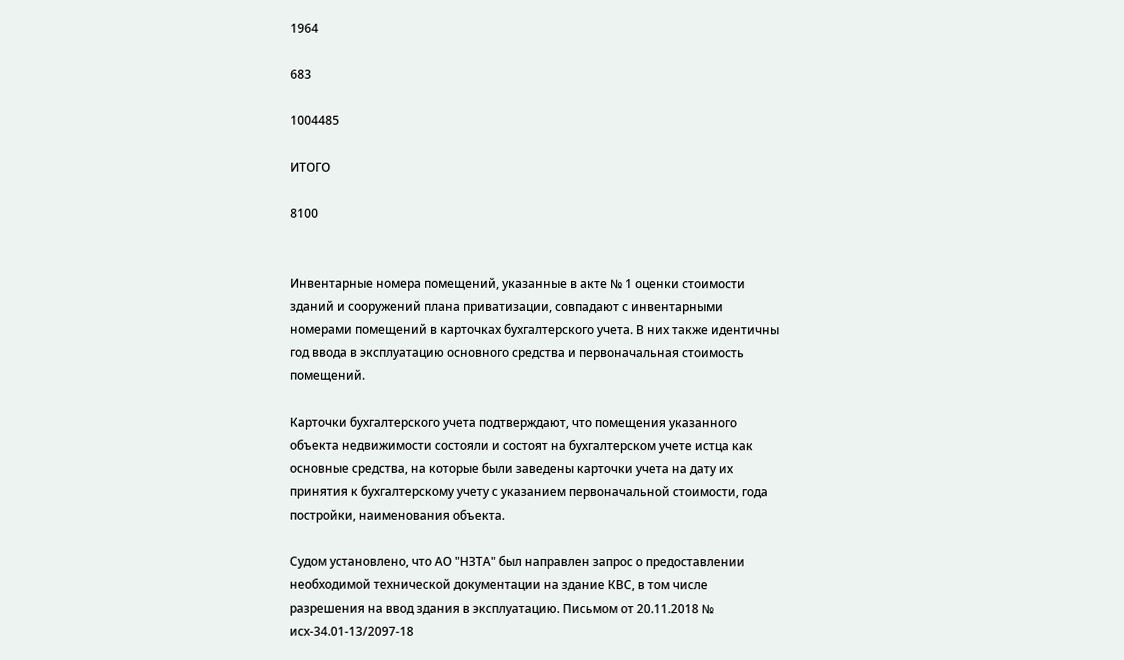1964

683

1004485

ИТОГО

8100


Инвентарные номера помещений, указанные в акте № 1 оценки стоимости зданий и сооружений плана приватизации, совпадают с инвентарными номерами помещений в карточках бухгалтерского учета. В них также идентичны год ввода в эксплуатацию основного средства и первоначальная стоимость помещений.

Карточки бухгалтерского учета подтверждают, что помещения указанного объекта недвижимости состояли и состоят на бухгалтерском учете истца как основные средства, на которые были заведены карточки учета на дату их принятия к бухгалтерскому учету с указанием первоначальной стоимости, года постройки, наименования объекта.

Судом установлено, что АО "НЗТА" был направлен запрос о предоставлении необходимой технической документации на здание КВС, в том числе разрешения на ввод здания в эксплуатацию. Письмом от 20.11.2018 № исх-34.01-13/2097-18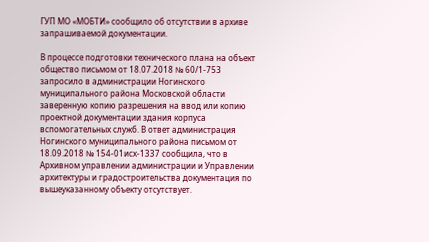ГУП МО «МОБТИ» сообщило об отсутствии в архиве запрашиваемой документации.

В процессе подготовки технического плана на объект общество письмом от 18.07.2018 № 60/1-753 запросило в администрации Ногинского муниципального района Московской области заверенную копию разрешения на ввод или копию проектной документации здания корпуса вспомогательных служб. В ответ администрация Ногинского муниципального района письмом от 18.09.2018 № 154-01исх-1337 сообщила, что в Архивном управлении администрации и Управлении архитектуры и градостроительства документация по вышеуказанному объекту отсутствует.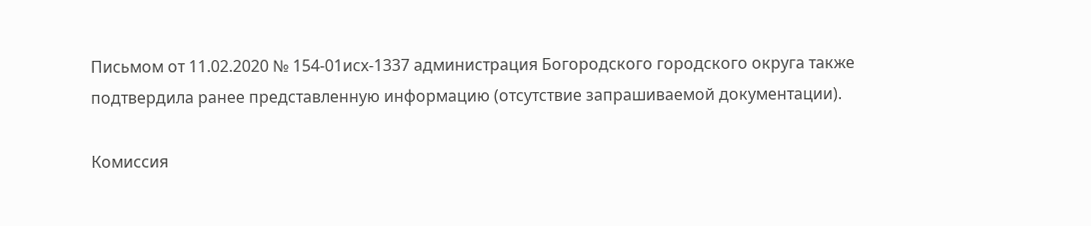Письмом от 11.02.2020 № 154-01исх-1337 администрация Богородского городского округа также подтвердила ранее представленную информацию (отсутствие запрашиваемой документации).

Комиссия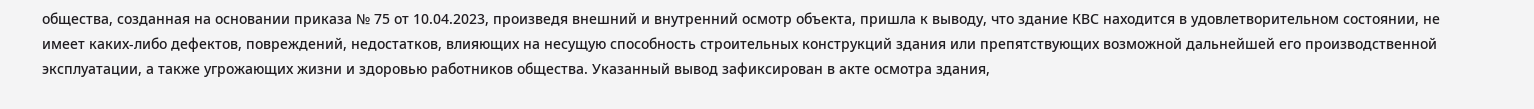общества, созданная на основании приказа № 75 от 10.04.2023, произведя внешний и внутренний осмотр объекта, пришла к выводу, что здание КВС находится в удовлетворительном состоянии, не имеет каких-либо дефектов, повреждений, недостатков, влияющих на несущую способность строительных конструкций здания или препятствующих возможной дальнейшей его производственной эксплуатации, а также угрожающих жизни и здоровью работников общества. Указанный вывод зафиксирован в акте осмотра здания,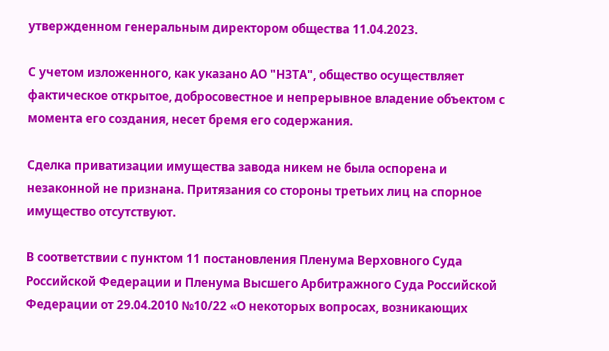утвержденном генеральным директором общества 11.04.2023.

С учетом изложенного, как указано АО "НЗТА", общество осуществляет фактическое открытое, добросовестное и непрерывное владение объектом с момента его создания, несет бремя его содержания.

Сделка приватизации имущества завода никем не была оспорена и незаконной не признана. Притязания со стороны третьих лиц на спорное имущество отсутствуют.

В соответствии с пунктом 11 постановления Пленума Верховного Суда Российской Федерации и Пленума Высшего Арбитражного Суда Российской Федерации от 29.04.2010 №10/22 «О некоторых вопросах, возникающих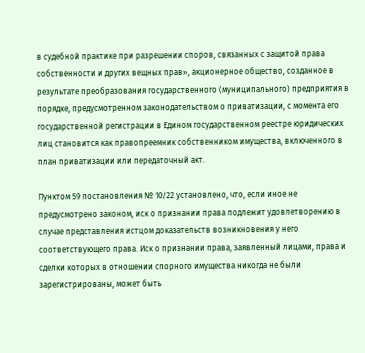в судебной практике при разрешении споров, связанных с защитой права собственности и других вещных прав», акционерное общество, созданное в результате преобразования государственного (муниципального) предприятия в порядке, предусмотренном законодательством о приватизации, с момента его государственной регистрации в Едином государственном реестре юридических лиц становится как правопреемник собственником имущества, включенного в план приватизации или передаточный акт.

Пунктом 59 постановления № 10/22 установлено, что, если иное не предусмотрено законом, иск о признании права подлежит удовлетворению в случае представления истцом доказательств возникновения у него соответствующего права. Иск о признании права, заявленный лицами, права и сделки которых в отношении спорного имущества никогда не были зарегистрированы, может быть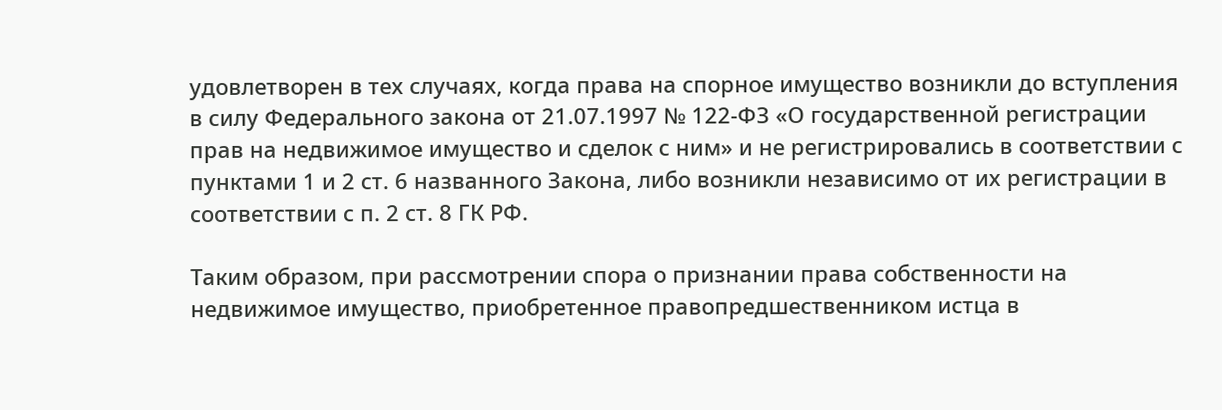удовлетворен в тех случаях, когда права на спорное имущество возникли до вступления в силу Федерального закона от 21.07.1997 № 122-ФЗ «О государственной регистрации прав на недвижимое имущество и сделок с ним» и не регистрировались в соответствии с пунктами 1 и 2 ст. 6 названного Закона, либо возникли независимо от их регистрации в соответствии с п. 2 ст. 8 ГК РФ.

Таким образом, при рассмотрении спора о признании права собственности на недвижимое имущество, приобретенное правопредшественником истца в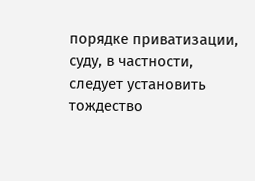порядке приватизации, суду, в частности, следует установить тождество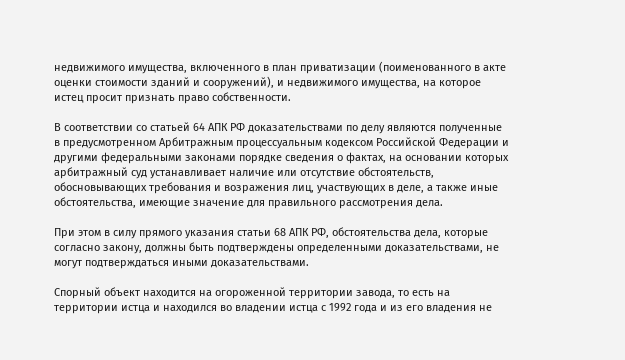недвижимого имущества, включенного в план приватизации (поименованного в акте оценки стоимости зданий и сооружений), и недвижимого имущества, на которое истец просит признать право собственности.

В соответствии со статьей 64 АПК РФ доказательствами по делу являются полученные в предусмотренном Арбитражным процессуальным кодексом Российской Федерации и другими федеральными законами порядке сведения о фактах, на основании которых арбитражный суд устанавливает наличие или отсутствие обстоятельств, обосновывающих требования и возражения лиц, участвующих в деле, а также иные обстоятельства, имеющие значение для правильного рассмотрения дела.

При этом в силу прямого указания статьи 68 АПК РФ, обстоятельства дела, которые согласно закону, должны быть подтверждены определенными доказательствами, не могут подтверждаться иными доказательствами.

Спорный объект находится на огороженной территории завода, то есть на территории истца и находился во владении истца с 1992 года и из его владения не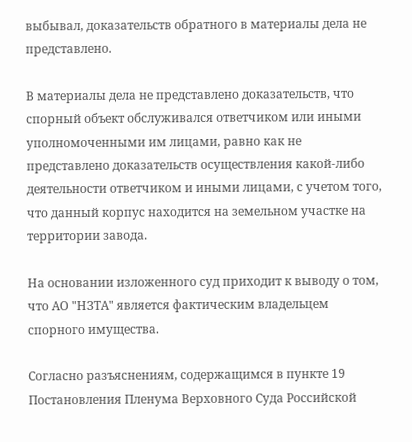выбывал, доказательств обратного в материалы дела не представлено.

В материалы дела не представлено доказательств, что спорный объект обслуживался ответчиком или иными уполномоченными им лицами, равно как не представлено доказательств осуществления какой-либо деятельности ответчиком и иными лицами, с учетом того, что данный корпус находится на земельном участке на территории завода.

На основании изложенного суд приходит к выводу о том, что АО "НЗТА" является фактическим владельцем спорного имущества.

Согласно разъяснениям, содержащимся в пункте 19 Постановления Пленума Верховного Суда Российской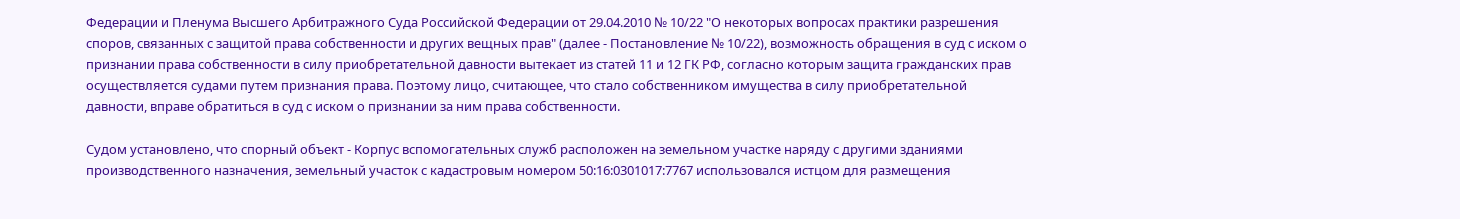Федерации и Пленума Высшего Арбитражного Суда Российской Федерации от 29.04.2010 № 10/22 "О некоторых вопросах практики разрешения споров, связанных с защитой права собственности и других вещных прав" (далее - Постановление № 10/22), возможность обращения в суд с иском о признании права собственности в силу приобретательной давности вытекает из статей 11 и 12 ГК РФ, согласно которым защита гражданских прав осуществляется судами путем признания права. Поэтому лицо, считающее, что стало собственником имущества в силу приобретательной давности, вправе обратиться в суд с иском о признании за ним права собственности.

Судом установлено, что спорный объект - Корпус вспомогательных служб расположен на земельном участке наряду с другими зданиями производственного назначения, земельный участок с кадастровым номером 50:16:0301017:7767 использовался истцом для размещения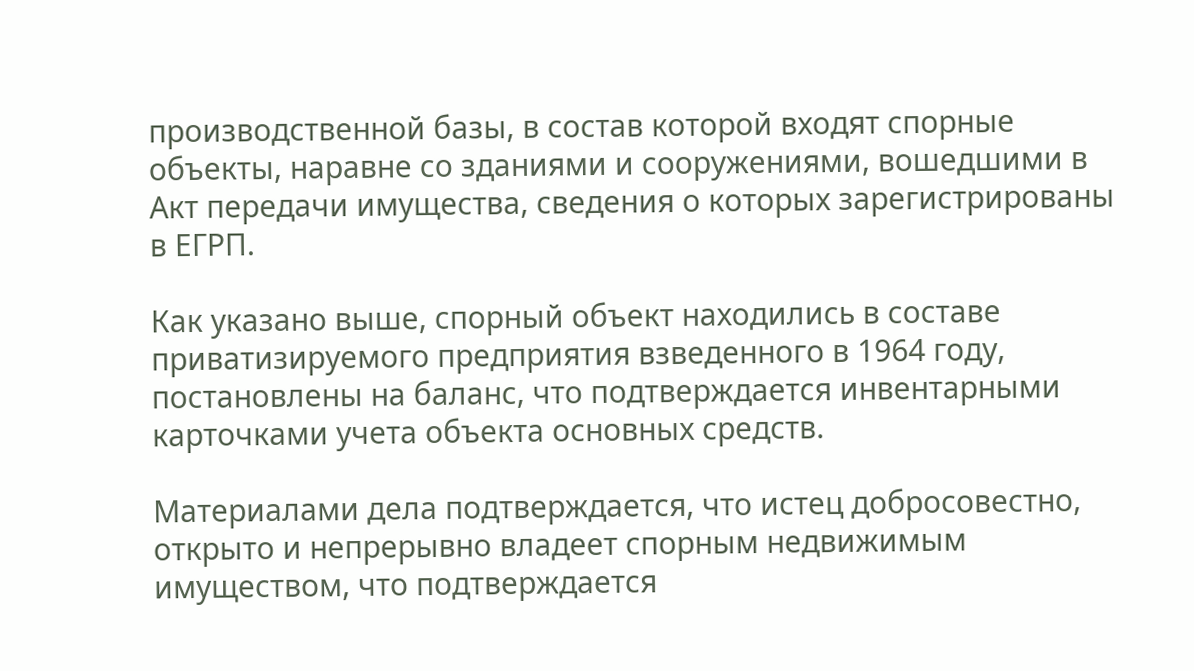производственной базы, в состав которой входят спорные объекты, наравне со зданиями и сооружениями, вошедшими в Акт передачи имущества, сведения о которых зарегистрированы в ЕГРП.

Как указано выше, спорный объект находились в составе приватизируемого предприятия взведенного в 1964 году, постановлены на баланс, что подтверждается инвентарными карточками учета объекта основных средств.

Материалами дела подтверждается, что истец добросовестно, открыто и непрерывно владеет спорным недвижимым имуществом, что подтверждается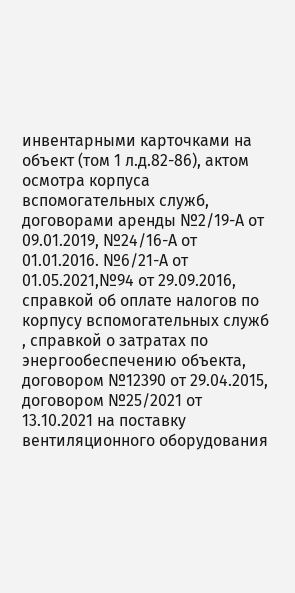инвентарными карточками на объект (том 1 л.д.82-86), актом осмотра корпуса вспомогательных служб, договорами аренды №2/19-А от 09.01.2019, №24/16-А от 01.01.2016. №6/21-А от 01.05.2021,№94 от 29.09.2016, справкой об оплате налогов по корпусу вспомогательных служб , справкой о затратах по энергообеспечению объекта, договором №12390 от 29.04.2015, договором №25/2021 от 13.10.2021 на поставку вентиляционного оборудования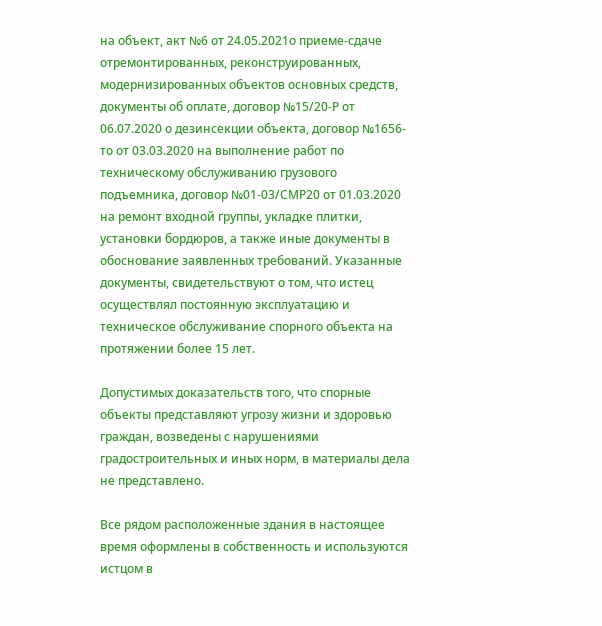на объект, акт №6 от 24.05.2021о приеме-сдаче отремонтированных, реконструированных, модернизированных объектов основных средств, документы об оплате, договор №15/20-Р от 06.07.2020 о дезинсекции объекта, договор №1656-то от 03.03.2020 на выполнение работ по техническому обслуживанию грузового подъемника, договор №01-03/СМР20 от 01.03.2020 на ремонт входной группы, укладке плитки, установки бордюров, а также иные документы в обоснование заявленных требований. Указанные документы, свидетельствуют о том, что истец осуществлял постоянную эксплуатацию и техническое обслуживание спорного объекта на протяжении более 15 лет.

Допустимых доказательств того, что спорные объекты представляют угрозу жизни и здоровью граждан, возведены с нарушениями градостроительных и иных норм, в материалы дела не представлено.

Все рядом расположенные здания в настоящее время оформлены в собственность и используются истцом в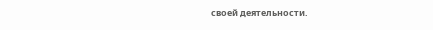своей деятельности.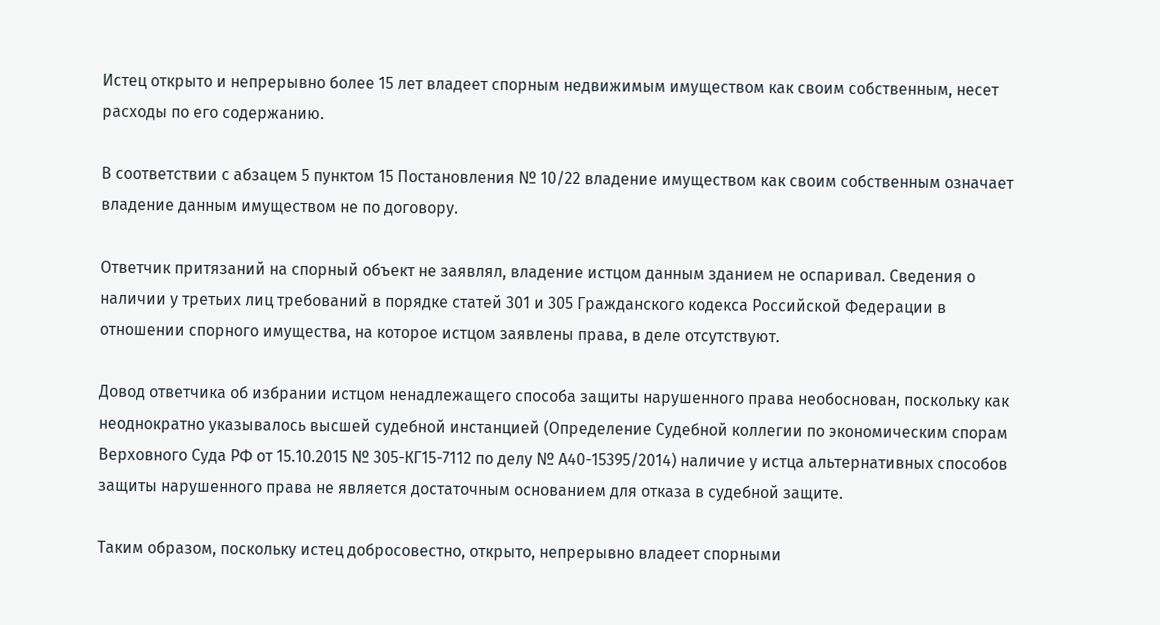Истец открыто и непрерывно более 15 лет владеет спорным недвижимым имуществом как своим собственным, несет расходы по его содержанию.

В соответствии с абзацем 5 пунктом 15 Постановления № 10/22 владение имуществом как своим собственным означает владение данным имуществом не по договору.

Ответчик притязаний на спорный объект не заявлял, владение истцом данным зданием не оспаривал. Сведения о наличии у третьих лиц требований в порядке статей 301 и 305 Гражданского кодекса Российской Федерации в отношении спорного имущества, на которое истцом заявлены права, в деле отсутствуют.

Довод ответчика об избрании истцом ненадлежащего способа защиты нарушенного права необоснован, поскольку как неоднократно указывалось высшей судебной инстанцией (Определение Судебной коллегии по экономическим спорам Верховного Суда РФ от 15.10.2015 № 305-КГ15-7112 по делу № А40-15395/2014) наличие у истца альтернативных способов защиты нарушенного права не является достаточным основанием для отказа в судебной защите.

Таким образом, поскольку истец добросовестно, открыто, непрерывно владеет спорными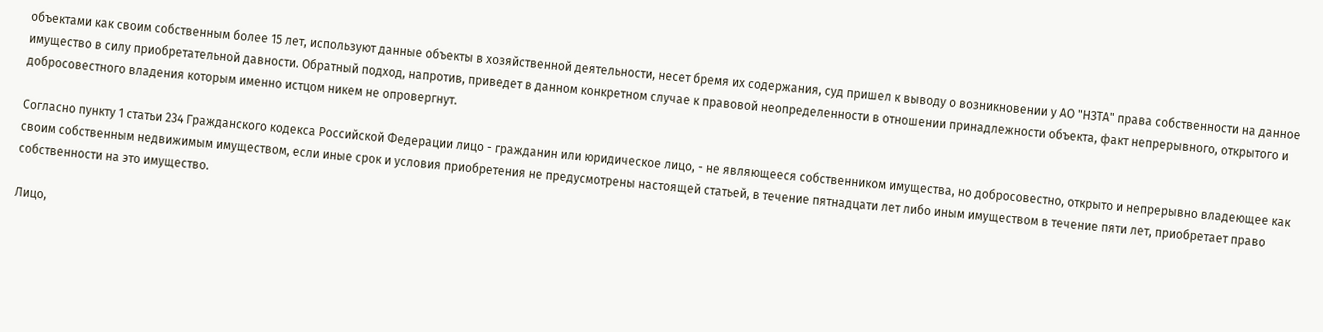объектами как своим собственным более 15 лет, используют данные объекты в хозяйственной деятельности, несет бремя их содержания, суд пришел к выводу о возникновении у АО "НЗТА" права собственности на данное имущество в силу приобретательной давности. Обратный подход, напротив, приведет в данном конкретном случае к правовой неопределенности в отношении принадлежности объекта, факт непрерывного, открытого и добросовестного владения которым именно истцом никем не опровергнут.

Согласно пункту 1 статьи 234 Гражданского кодекса Российской Федерации лицо - гражданин или юридическое лицо, - не являющееся собственником имущества, но добросовестно, открыто и непрерывно владеющее как своим собственным недвижимым имуществом, если иные срок и условия приобретения не предусмотрены настоящей статьей, в течение пятнадцати лет либо иным имуществом в течение пяти лет, приобретает право собственности на это имущество.

Лицо,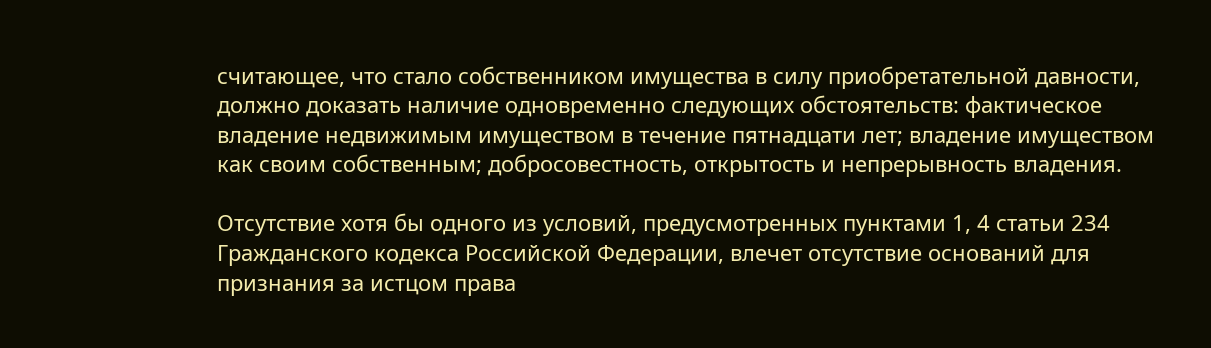считающее, что стало собственником имущества в силу приобретательной давности, должно доказать наличие одновременно следующих обстоятельств: фактическое владение недвижимым имуществом в течение пятнадцати лет; владение имуществом как своим собственным; добросовестность, открытость и непрерывность владения.

Отсутствие хотя бы одного из условий, предусмотренных пунктами 1, 4 статьи 234 Гражданского кодекса Российской Федерации, влечет отсутствие оснований для признания за истцом права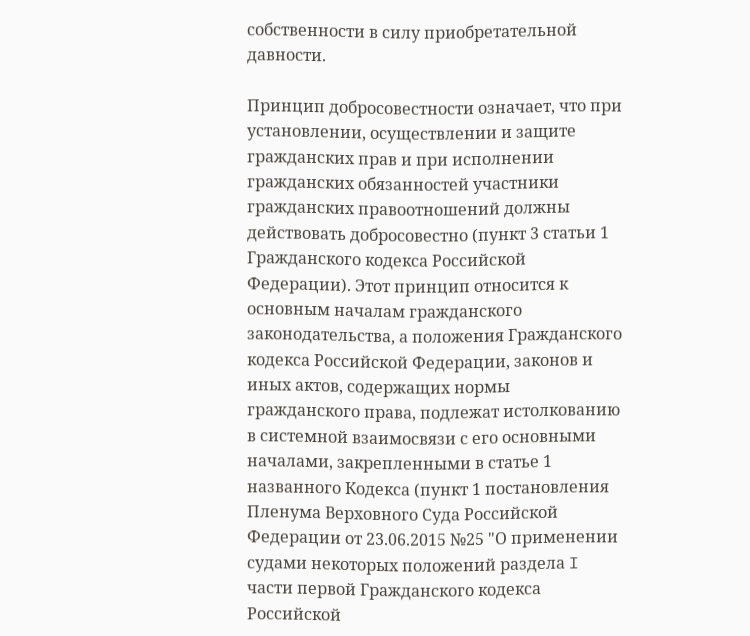собственности в силу приобретательной давности.

Принцип добросовестности означает, что при установлении, осуществлении и защите гражданских прав и при исполнении гражданских обязанностей участники гражданских правоотношений должны действовать добросовестно (пункт 3 статьи 1 Гражданского кодекса Российской Федерации). Этот принцип относится к основным началам гражданского законодательства, а положения Гражданского кодекса Российской Федерации, законов и иных актов, содержащих нормы гражданского права, подлежат истолкованию в системной взаимосвязи с его основными началами, закрепленными в статье 1 названного Кодекса (пункт 1 постановления Пленума Верховного Суда Российской Федерации от 23.06.2015 №25 "О применении судами некоторых положений раздела I части первой Гражданского кодекса Российской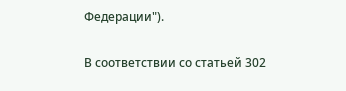Федерации").

В соответствии со статьей 302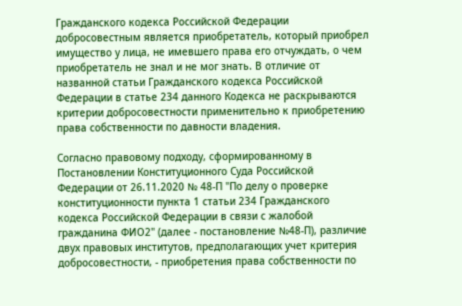Гражданского кодекса Российской Федерации добросовестным является приобретатель, который приобрел имущество у лица, не имевшего права его отчуждать, о чем приобретатель не знал и не мог знать. В отличие от названной статьи Гражданского кодекса Российской Федерации в статье 234 данного Кодекса не раскрываются критерии добросовестности применительно к приобретению права собственности по давности владения.

Согласно правовому подходу, сформированному в Постановлении Конституционного Суда Российской Федерации от 26.11.2020 № 48-П "По делу о проверке конституционности пункта 1 статьи 234 Гражданского кодекса Российской Федерации в связи с жалобой гражданина ФИО2" (далее - постановление №48-П), различие двух правовых институтов, предполагающих учет критерия добросовестности, - приобретения права собственности по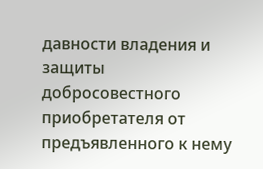давности владения и защиты добросовестного приобретателя от предъявленного к нему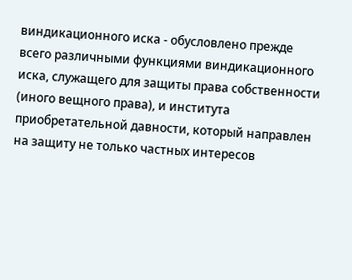виндикационного иска - обусловлено прежде всего различными функциями виндикационного иска, служащего для защиты права собственности (иного вещного права), и института приобретательной давности, который направлен на защиту не только частных интересов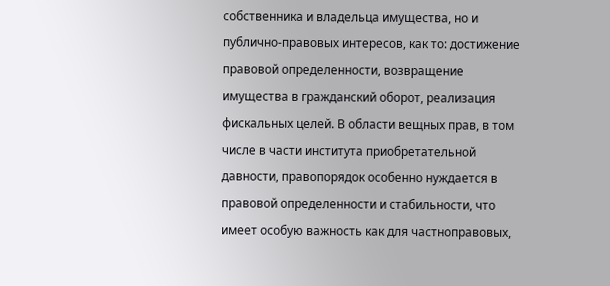собственника и владельца имущества, но и публично-правовых интересов, как то: достижение правовой определенности, возвращение имущества в гражданский оборот, реализация фискальных целей. В области вещных прав, в том числе в части института приобретательной давности, правопорядок особенно нуждается в правовой определенности и стабильности, что имеет особую важность как для частноправовых,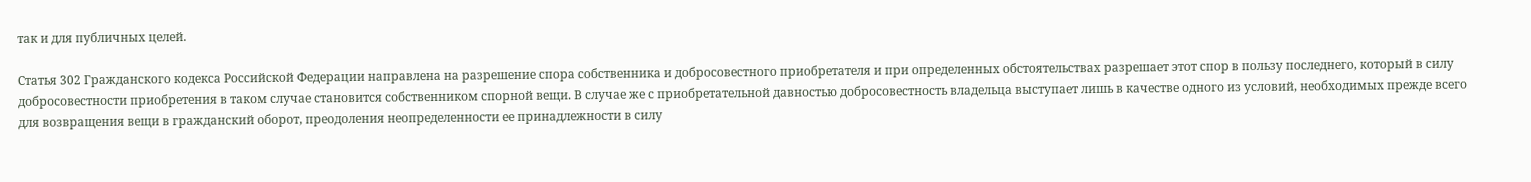так и для публичных целей.

Статья 302 Гражданского кодекса Российской Федерации направлена на разрешение спора собственника и добросовестного приобретателя и при определенных обстоятельствах разрешает этот спор в пользу последнего, который в силу добросовестности приобретения в таком случае становится собственником спорной вещи. В случае же с приобретательной давностью добросовестность владельца выступает лишь в качестве одного из условий, необходимых прежде всего для возвращения вещи в гражданский оборот, преодоления неопределенности ее принадлежности в силу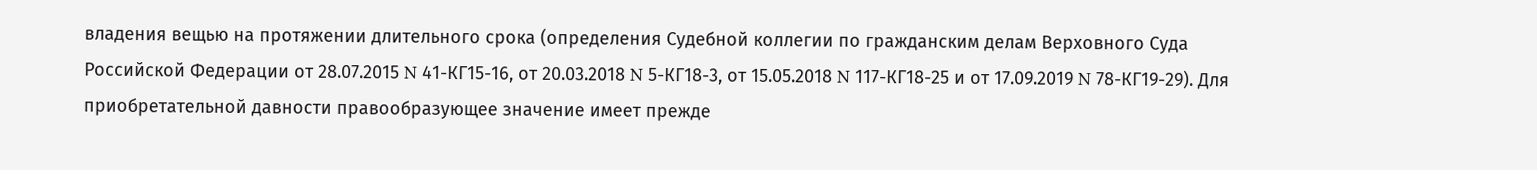владения вещью на протяжении длительного срока (определения Судебной коллегии по гражданским делам Верховного Суда Российской Федерации от 28.07.2015 N 41-КГ15-16, от 20.03.2018 N 5-КГ18-3, от 15.05.2018 N 117-КГ18-25 и от 17.09.2019 N 78-КГ19-29). Для приобретательной давности правообразующее значение имеет прежде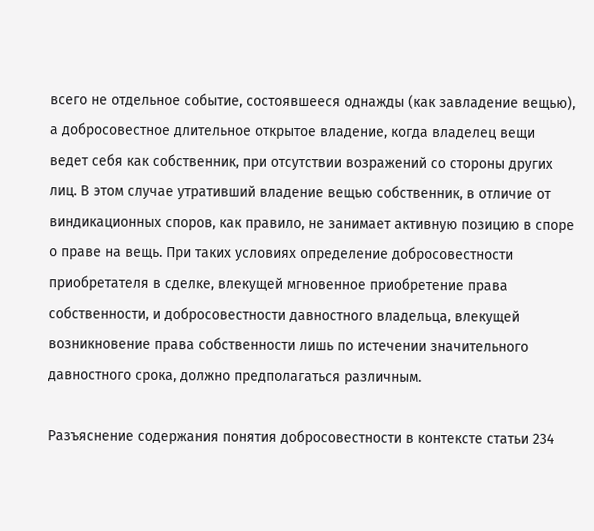всего не отдельное событие, состоявшееся однажды (как завладение вещью), а добросовестное длительное открытое владение, когда владелец вещи ведет себя как собственник, при отсутствии возражений со стороны других лиц. В этом случае утративший владение вещью собственник, в отличие от виндикационных споров, как правило, не занимает активную позицию в споре о праве на вещь. При таких условиях определение добросовестности приобретателя в сделке, влекущей мгновенное приобретение права собственности, и добросовестности давностного владельца, влекущей возникновение права собственности лишь по истечении значительного давностного срока, должно предполагаться различным.

Разъяснение содержания понятия добросовестности в контексте статьи 234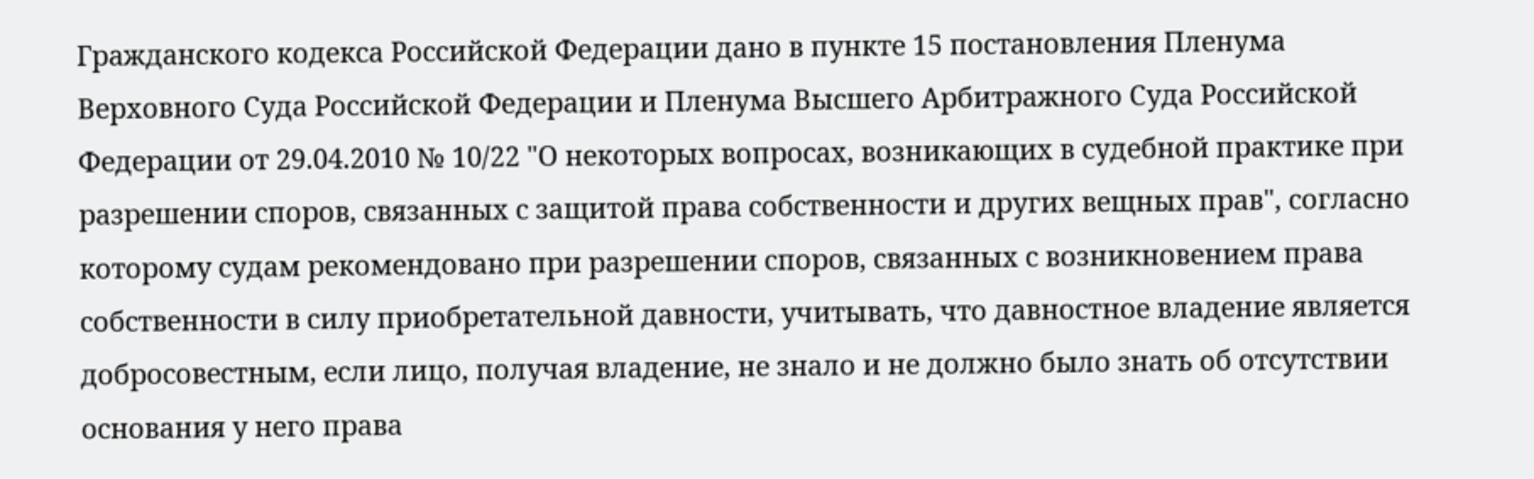Гражданского кодекса Российской Федерации дано в пункте 15 постановления Пленума Верховного Суда Российской Федерации и Пленума Высшего Арбитражного Суда Российской Федерации от 29.04.2010 № 10/22 "О некоторых вопросах, возникающих в судебной практике при разрешении споров, связанных с защитой права собственности и других вещных прав", согласно которому судам рекомендовано при разрешении споров, связанных с возникновением права собственности в силу приобретательной давности, учитывать, что давностное владение является добросовестным, если лицо, получая владение, не знало и не должно было знать об отсутствии основания у него права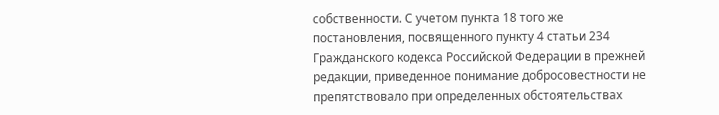собственности. С учетом пункта 18 того же постановления, посвященного пункту 4 статьи 234 Гражданского кодекса Российской Федерации в прежней редакции, приведенное понимание добросовестности не препятствовало при определенных обстоятельствах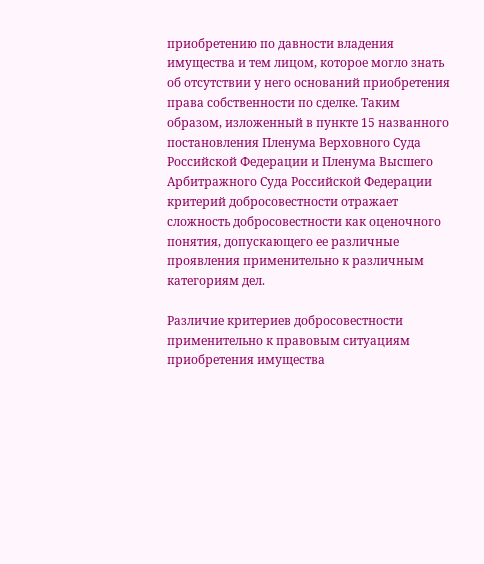приобретению по давности владения имущества и тем лицом, которое могло знать об отсутствии у него оснований приобретения права собственности по сделке. Таким образом, изложенный в пункте 15 названного постановления Пленума Верховного Суда Российской Федерации и Пленума Высшего Арбитражного Суда Российской Федерации критерий добросовестности отражает сложность добросовестности как оценочного понятия, допускающего ее различные проявления применительно к различным категориям дел.

Различие критериев добросовестности применительно к правовым ситуациям приобретения имущества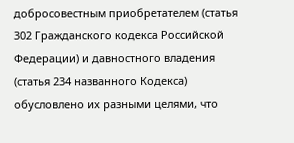добросовестным приобретателем (статья 302 Гражданского кодекса Российской Федерации) и давностного владения (статья 234 названного Кодекса) обусловлено их разными целями, что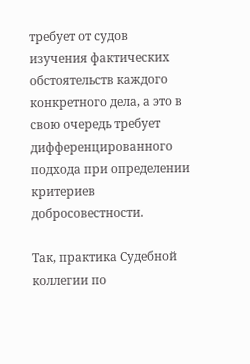требует от судов изучения фактических обстоятельств каждого конкретного дела, а это в свою очередь требует дифференцированного подхода при определении критериев добросовестности.

Так, практика Судебной коллегии по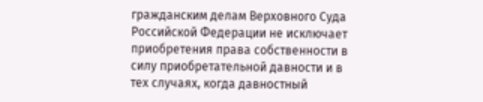гражданским делам Верховного Суда Российской Федерации не исключает приобретения права собственности в силу приобретательной давности и в тех случаях, когда давностный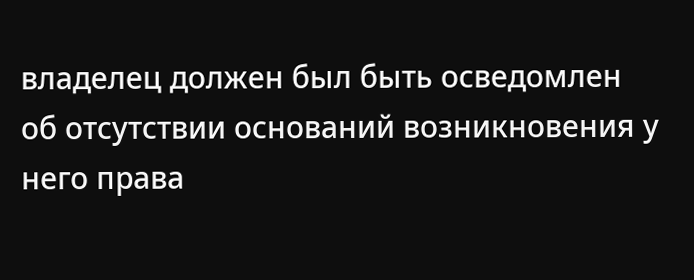владелец должен был быть осведомлен об отсутствии оснований возникновения у него права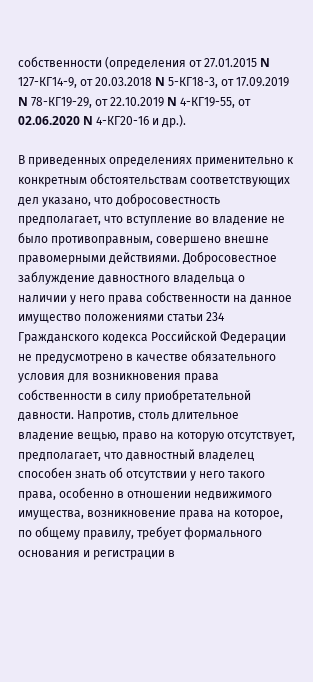собственности (определения от 27.01.2015 N 127-КГ14-9, от 20.03.2018 N 5-КГ18-3, от 17.09.2019 N 78-КГ19-29, от 22.10.2019 N 4-КГ19-55, от 02.06.2020 N 4-КГ20-16 и др.).

В приведенных определениях применительно к конкретным обстоятельствам соответствующих дел указано, что добросовестность предполагает, что вступление во владение не было противоправным, совершено внешне правомерными действиями. Добросовестное заблуждение давностного владельца о наличии у него права собственности на данное имущество положениями статьи 234 Гражданского кодекса Российской Федерации не предусмотрено в качестве обязательного условия для возникновения права собственности в силу приобретательной давности. Напротив, столь длительное владение вещью, право на которую отсутствует, предполагает, что давностный владелец способен знать об отсутствии у него такого права, особенно в отношении недвижимого имущества, возникновение права на которое, по общему правилу, требует формального основания и регистрации в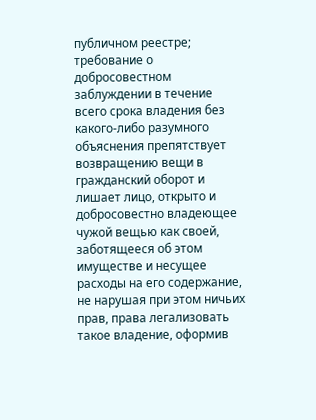публичном реестре; требование о добросовестном заблуждении в течение всего срока владения без какого-либо разумного объяснения препятствует возвращению вещи в гражданский оборот и лишает лицо, открыто и добросовестно владеющее чужой вещью как своей, заботящееся об этом имуществе и несущее расходы на его содержание, не нарушая при этом ничьих прав, права легализовать такое владение, оформив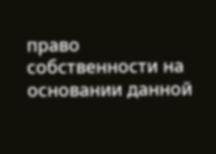право собственности на основании данной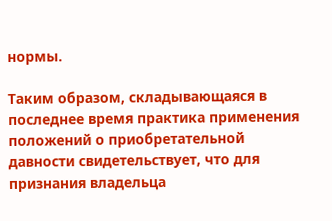нормы.

Таким образом, складывающаяся в последнее время практика применения положений о приобретательной давности свидетельствует, что для признания владельца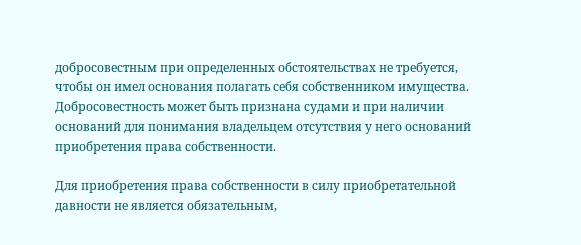добросовестным при определенных обстоятельствах не требуется, чтобы он имел основания полагать себя собственником имущества. Добросовестность может быть признана судами и при наличии оснований для понимания владельцем отсутствия у него оснований приобретения права собственности.

Для приобретения права собственности в силу приобретательной давности не является обязательным,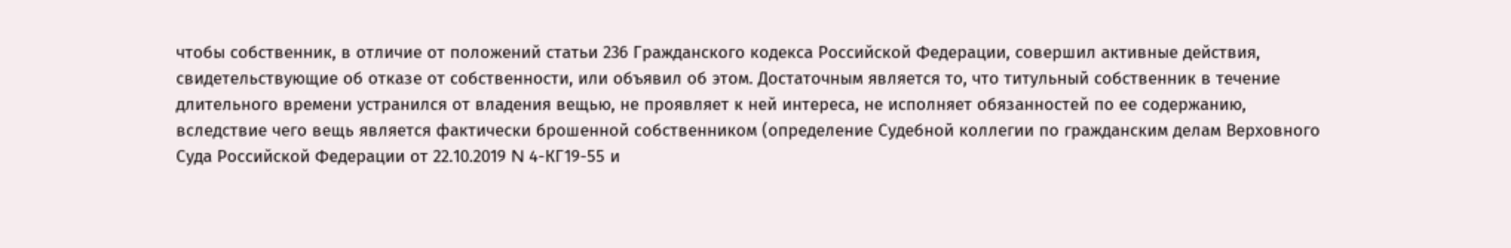чтобы собственник, в отличие от положений статьи 236 Гражданского кодекса Российской Федерации, совершил активные действия, свидетельствующие об отказе от собственности, или объявил об этом. Достаточным является то, что титульный собственник в течение длительного времени устранился от владения вещью, не проявляет к ней интереса, не исполняет обязанностей по ее содержанию, вследствие чего вещь является фактически брошенной собственником (определение Судебной коллегии по гражданским делам Верховного Суда Российской Федерации от 22.10.2019 N 4-КГ19-55 и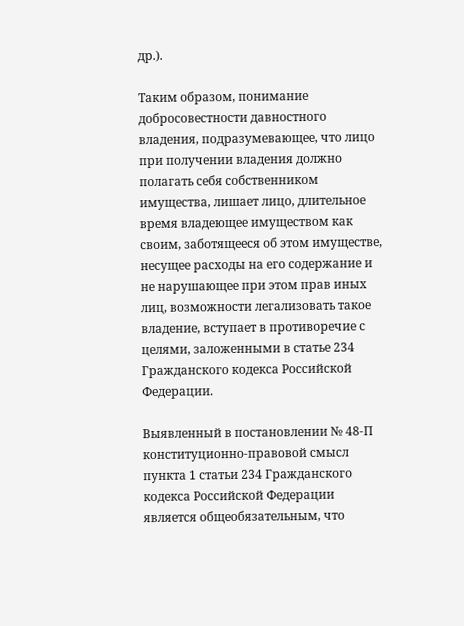др.).

Таким образом, понимание добросовестности давностного владения, подразумевающее, что лицо при получении владения должно полагать себя собственником имущества, лишает лицо, длительное время владеющее имуществом как своим, заботящееся об этом имуществе, несущее расходы на его содержание и не нарушающее при этом прав иных лиц, возможности легализовать такое владение, вступает в противоречие с целями, заложенными в статье 234 Гражданского кодекса Российской Федерации.

Выявленный в постановлении № 48-П конституционно-правовой смысл пункта 1 статьи 234 Гражданского кодекса Российской Федерации является общеобязательным, что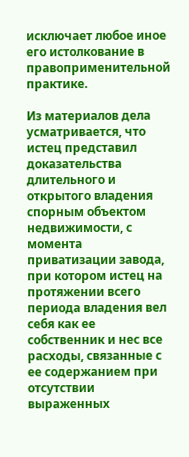исключает любое иное его истолкование в правоприменительной практике.

Из материалов дела усматривается, что истец представил доказательства длительного и открытого владения спорным объектом недвижимости, с момента приватизации завода, при котором истец на протяжении всего периода владения вел себя как ее собственник и нес все расходы, связанные с ее содержанием при отсутствии выраженных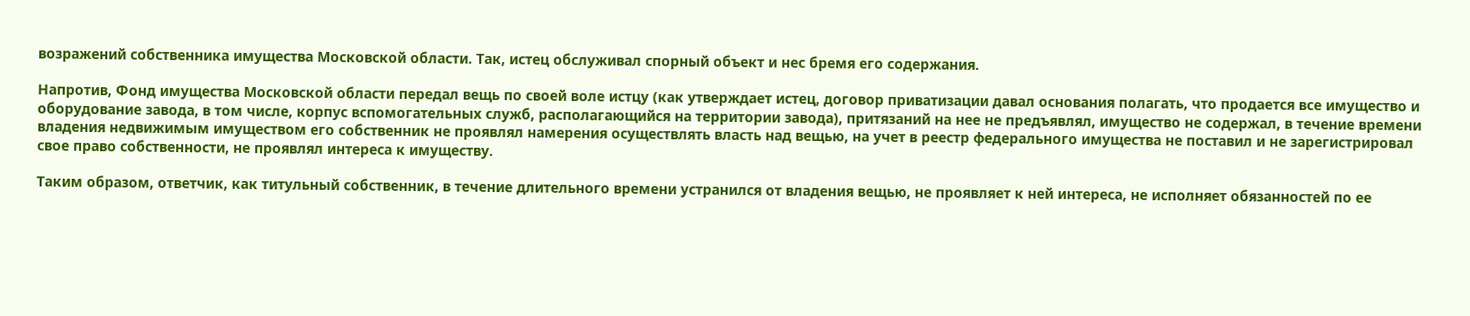возражений собственника имущества Московской области. Так, истец обслуживал спорный объект и нес бремя его содержания.

Напротив, Фонд имущества Московской области передал вещь по своей воле истцу (как утверждает истец, договор приватизации давал основания полагать, что продается все имущество и оборудование завода, в том числе, корпус вспомогательных служб, располагающийся на территории завода), притязаний на нее не предъявлял, имущество не содержал, в течение времени владения недвижимым имуществом его собственник не проявлял намерения осуществлять власть над вещью, на учет в реестр федерального имущества не поставил и не зарегистрировал свое право собственности, не проявлял интереса к имуществу.

Таким образом, ответчик, как титульный собственник, в течение длительного времени устранился от владения вещью, не проявляет к ней интереса, не исполняет обязанностей по ее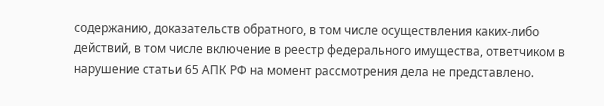содержанию, доказательств обратного, в том числе осуществления каких-либо действий, в том числе включение в реестр федерального имущества, ответчиком в нарушение статьи 65 АПК РФ на момент рассмотрения дела не представлено.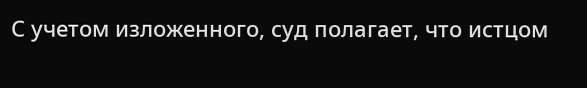С учетом изложенного, суд полагает, что истцом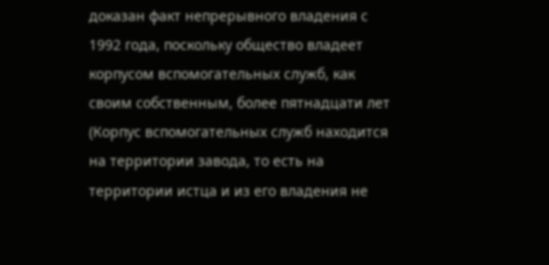доказан факт непрерывного владения с 1992 года, поскольку общество владеет корпусом вспомогательных служб, как своим собственным, более пятнадцати лет (Корпус вспомогательных служб находится на территории завода, то есть на территории истца и из его владения не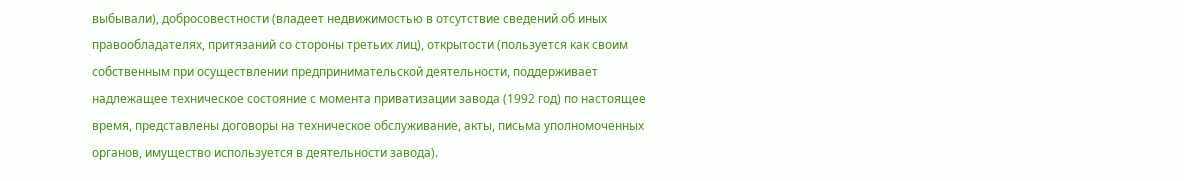выбывали), добросовестности (владеет недвижимостью в отсутствие сведений об иных правообладателях, притязаний со стороны третьих лиц), открытости (пользуется как своим собственным при осуществлении предпринимательской деятельности, поддерживает надлежащее техническое состояние с момента приватизации завода (1992 год) по настоящее время, представлены договоры на техническое обслуживание, акты, письма уполномоченных органов, имущество используется в деятельности завода).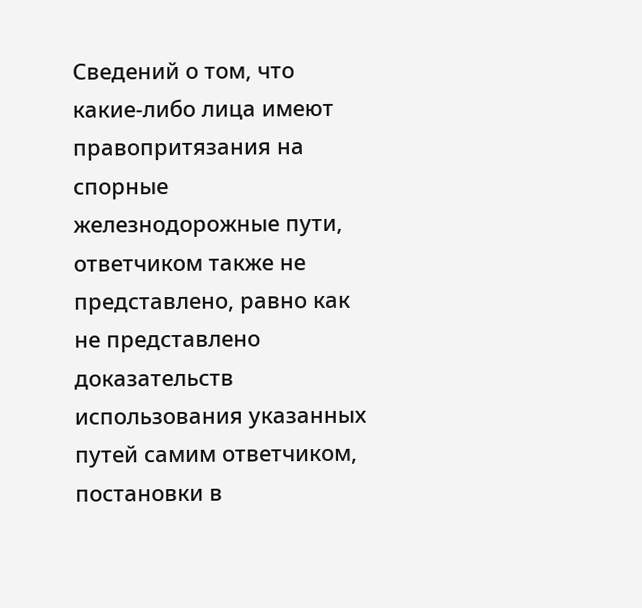Сведений о том, что какие-либо лица имеют правопритязания на спорные железнодорожные пути, ответчиком также не представлено, равно как не представлено доказательств использования указанных путей самим ответчиком, постановки в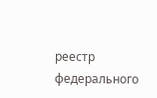реестр федерального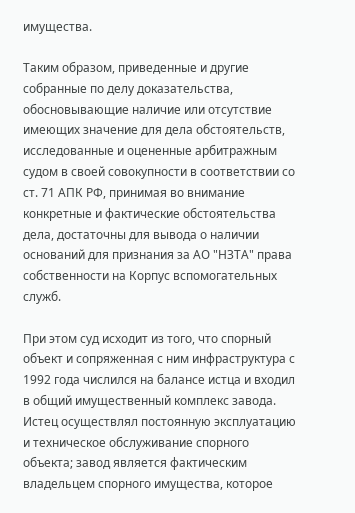имущества.

Таким образом, приведенные и другие собранные по делу доказательства, обосновывающие наличие или отсутствие имеющих значение для дела обстоятельств, исследованные и оцененные арбитражным судом в своей совокупности в соответствии со ст. 71 АПК РФ, принимая во внимание конкретные и фактические обстоятельства дела, достаточны для вывода о наличии оснований для признания за АО "НЗТА" права собственности на Корпус вспомогательных служб.

При этом суд исходит из того, что спорный объект и сопряженная с ним инфраструктура с 1992 года числился на балансе истца и входил в общий имущественный комплекс завода. Истец осуществлял постоянную эксплуатацию и техническое обслуживание спорного объекта; завод является фактическим владельцем спорного имущества, которое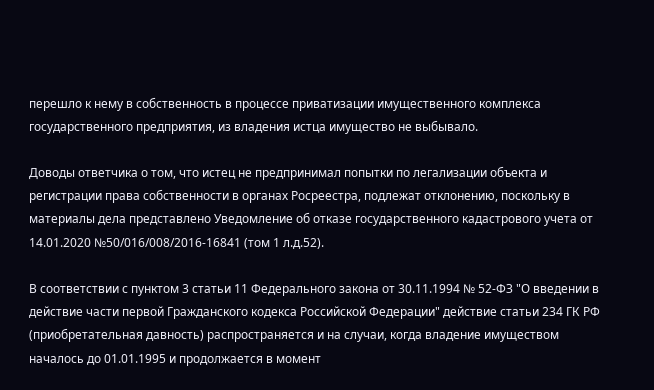перешло к нему в собственность в процессе приватизации имущественного комплекса государственного предприятия, из владения истца имущество не выбывало.

Доводы ответчика о том, что истец не предпринимал попытки по легализации объекта и регистрации права собственности в органах Росреестра, подлежат отклонению, поскольку в материалы дела представлено Уведомление об отказе государственного кадастрового учета от 14.01.2020 №50/016/008/2016-16841 (том 1 л.д.52).

В соответствии с пунктом 3 статьи 11 Федерального закона от 30.11.1994 № 52-ФЗ "О введении в действие части первой Гражданского кодекса Российской Федерации" действие статьи 234 ГК РФ (приобретательная давность) распространяется и на случаи, когда владение имуществом началось до 01.01.1995 и продолжается в момент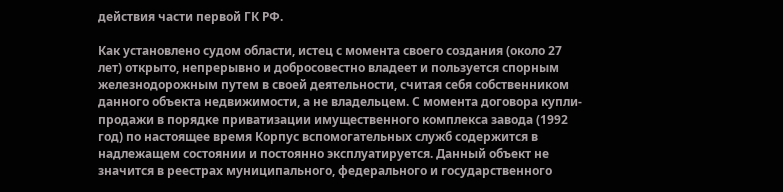действия части первой ГК РФ.

Как установлено судом области, истец с момента своего создания (около 27 лет) открыто, непрерывно и добросовестно владеет и пользуется спорным железнодорожным путем в своей деятельности, считая себя собственником данного объекта недвижимости, а не владельцем. С момента договора купли-продажи в порядке приватизации имущественного комплекса завода (1992 год) по настоящее время Корпус вспомогательных служб содержится в надлежащем состоянии и постоянно эксплуатируется. Данный объект не значится в реестрах муниципального, федерального и государственного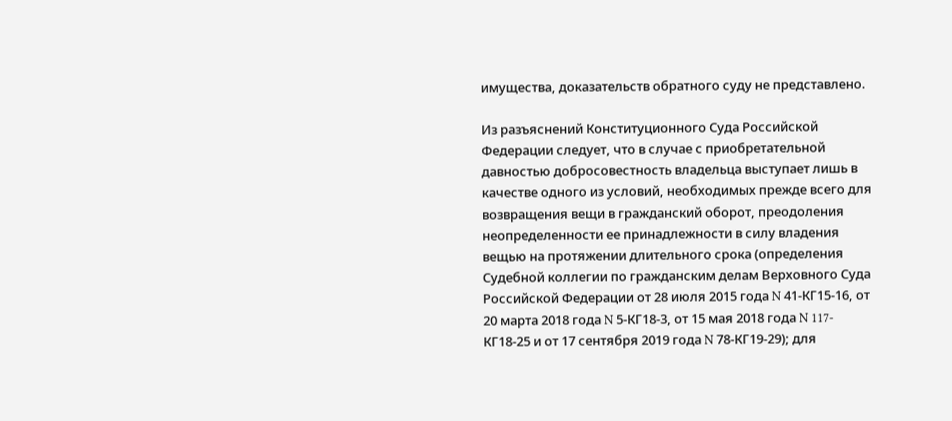имущества, доказательств обратного суду не представлено.

Из разъяснений Конституционного Суда Российской Федерации следует, что в случае с приобретательной давностью добросовестность владельца выступает лишь в качестве одного из условий, необходимых прежде всего для возвращения вещи в гражданский оборот, преодоления неопределенности ее принадлежности в силу владения вещью на протяжении длительного срока (определения Судебной коллегии по гражданским делам Верховного Суда Российской Федерации от 28 июля 2015 года N 41-КГ15-16, от 20 марта 2018 года N 5-КГ18-3, от 15 мая 2018 года N 117-КГ18-25 и от 17 сентября 2019 года N 78-КГ19-29); для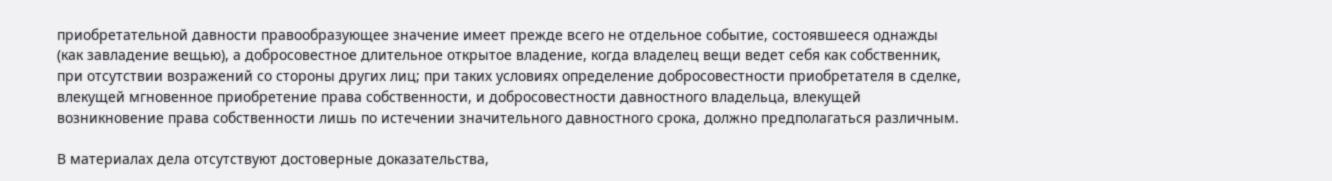приобретательной давности правообразующее значение имеет прежде всего не отдельное событие, состоявшееся однажды (как завладение вещью), а добросовестное длительное открытое владение, когда владелец вещи ведет себя как собственник, при отсутствии возражений со стороны других лиц; при таких условиях определение добросовестности приобретателя в сделке, влекущей мгновенное приобретение права собственности, и добросовестности давностного владельца, влекущей возникновение права собственности лишь по истечении значительного давностного срока, должно предполагаться различным.

В материалах дела отсутствуют достоверные доказательства,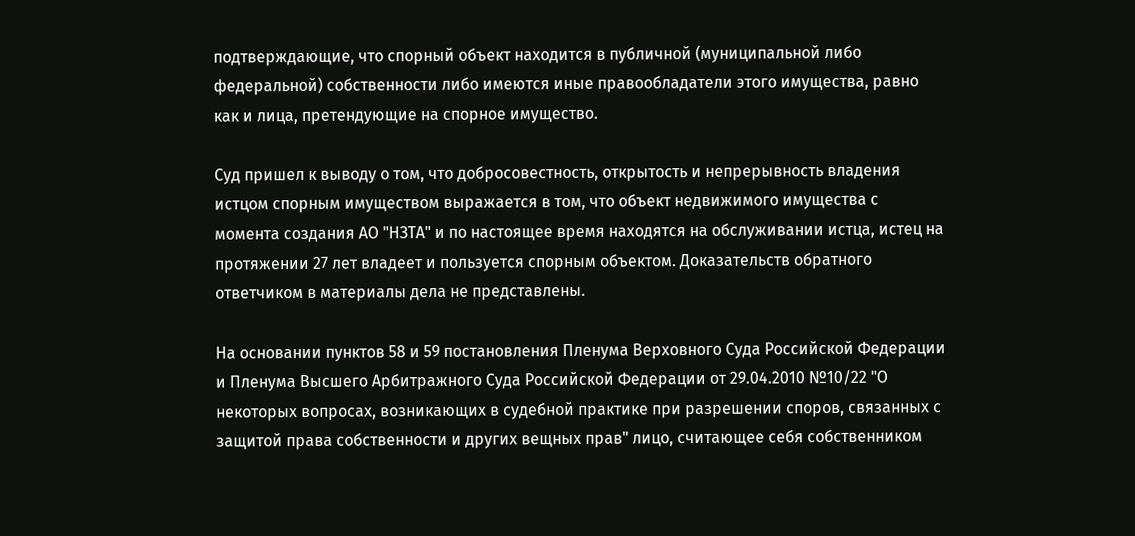подтверждающие, что спорный объект находится в публичной (муниципальной либо федеральной) собственности либо имеются иные правообладатели этого имущества, равно как и лица, претендующие на спорное имущество.

Суд пришел к выводу о том, что добросовестность, открытость и непрерывность владения истцом спорным имуществом выражается в том, что объект недвижимого имущества с момента создания АО "НЗТА" и по настоящее время находятся на обслуживании истца, истец на протяжении 27 лет владеет и пользуется спорным объектом. Доказательств обратного ответчиком в материалы дела не представлены.

На основании пунктов 58 и 59 постановления Пленума Верховного Суда Российской Федерации и Пленума Высшего Арбитражного Суда Российской Федерации от 29.04.2010 №10/22 "О некоторых вопросах, возникающих в судебной практике при разрешении споров, связанных с защитой права собственности и других вещных прав" лицо, считающее себя собственником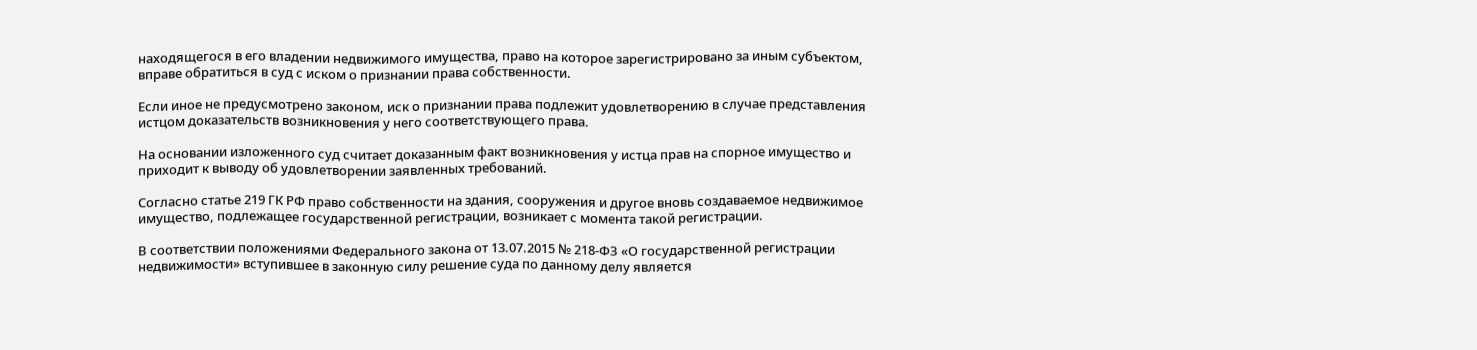находящегося в его владении недвижимого имущества, право на которое зарегистрировано за иным субъектом, вправе обратиться в суд с иском о признании права собственности.

Если иное не предусмотрено законом, иск о признании права подлежит удовлетворению в случае представления истцом доказательств возникновения у него соответствующего права.

На основании изложенного суд считает доказанным факт возникновения у истца прав на спорное имущество и приходит к выводу об удовлетворении заявленных требований.

Согласно статье 219 ГК РФ право собственности на здания, сооружения и другое вновь создаваемое недвижимое имущество, подлежащее государственной регистрации, возникает с момента такой регистрации.

В соответствии положениями Федерального закона от 13.07.2015 № 218-ФЗ «О государственной регистрации недвижимости» вступившее в законную силу решение суда по данному делу является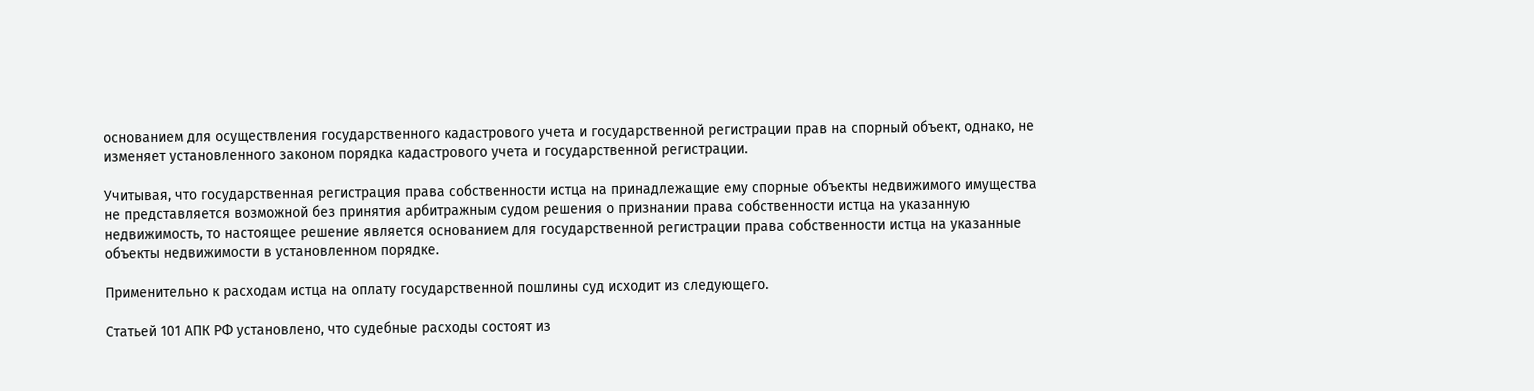основанием для осуществления государственного кадастрового учета и государственной регистрации прав на спорный объект, однако, не изменяет установленного законом порядка кадастрового учета и государственной регистрации.

Учитывая, что государственная регистрация права собственности истца на принадлежащие ему спорные объекты недвижимого имущества не представляется возможной без принятия арбитражным судом решения о признании права собственности истца на указанную недвижимость, то настоящее решение является основанием для государственной регистрации права собственности истца на указанные объекты недвижимости в установленном порядке.

Применительно к расходам истца на оплату государственной пошлины суд исходит из следующего.

Статьей 101 АПК РФ установлено, что судебные расходы состоят из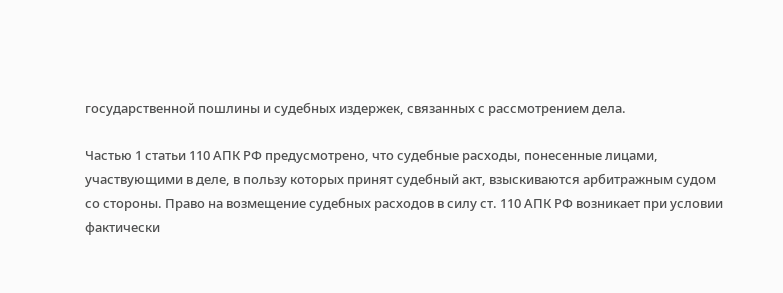государственной пошлины и судебных издержек, связанных с рассмотрением дела.

Частью 1 статьи 110 АПК РФ предусмотрено, что судебные расходы, понесенные лицами, участвующими в деле, в пользу которых принят судебный акт, взыскиваются арбитражным судом со стороны. Право на возмещение судебных расходов в силу ст. 110 АПК РФ возникает при условии фактически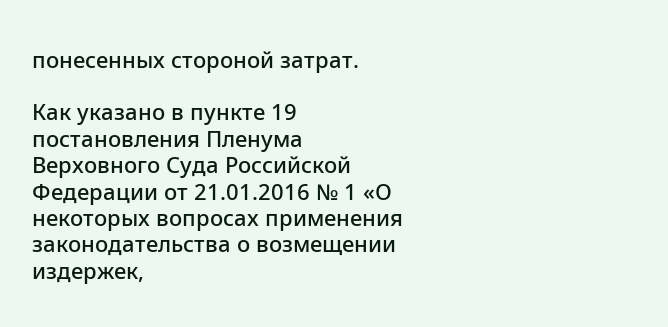понесенных стороной затрат.

Как указано в пункте 19 постановления Пленума Верховного Суда Российской Федерации от 21.01.2016 № 1 «О некоторых вопросах применения законодательства о возмещении издержек,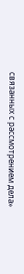связанных с рассмотрением дела»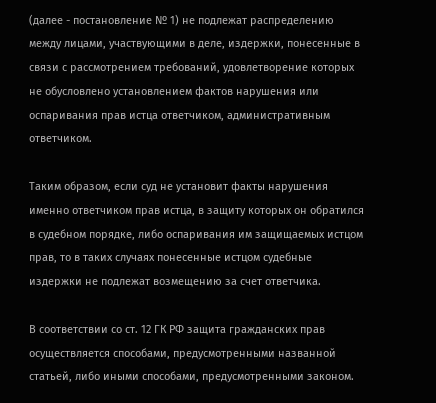(далее - постановление № 1) не подлежат распределению между лицами, участвующими в деле, издержки, понесенные в связи с рассмотрением требований, удовлетворение которых не обусловлено установлением фактов нарушения или оспаривания прав истца ответчиком, административным ответчиком.

Таким образом, если суд не установит факты нарушения именно ответчиком прав истца, в защиту которых он обратился в судебном порядке, либо оспаривания им защищаемых истцом прав, то в таких случаях понесенные истцом судебные издержки не подлежат возмещению за счет ответчика.

В соответствии со ст. 12 ГК РФ защита гражданских прав осуществляется способами, предусмотренными названной статьей, либо иными способами, предусмотренными законом.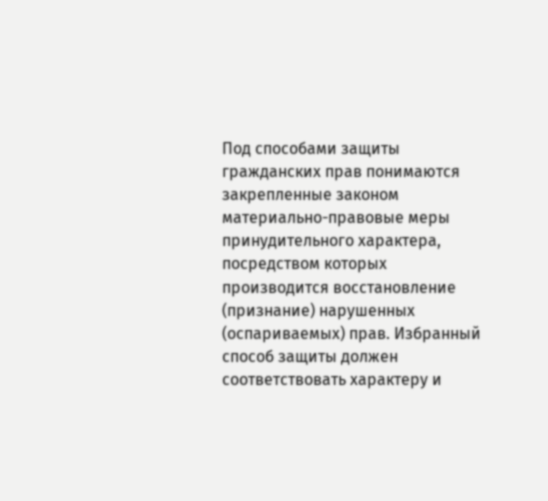Под способами защиты гражданских прав понимаются закрепленные законом материально-правовые меры принудительного характера, посредством которых производится восстановление (признание) нарушенных (оспариваемых) прав. Избранный способ защиты должен соответствовать характеру и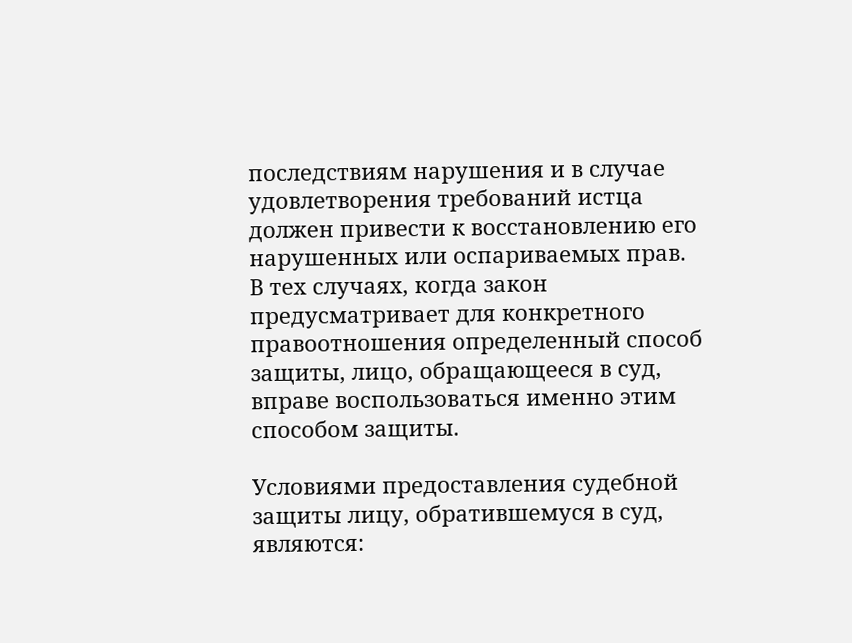последствиям нарушения и в случае удовлетворения требований истца должен привести к восстановлению его нарушенных или оспариваемых прав. В тех случаях, когда закон предусматривает для конкретного правоотношения определенный способ защиты, лицо, обращающееся в суд, вправе воспользоваться именно этим способом защиты.

Условиями предоставления судебной защиты лицу, обратившемуся в суд, являются: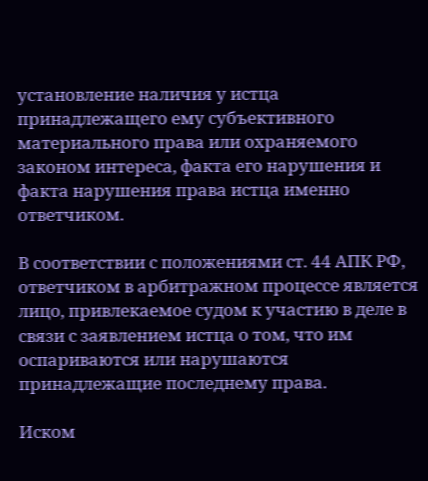установление наличия у истца принадлежащего ему субъективного материального права или охраняемого законом интереса, факта его нарушения и факта нарушения права истца именно ответчиком.

В соответствии с положениями ст. 44 АПК РФ, ответчиком в арбитражном процессе является лицо, привлекаемое судом к участию в деле в связи с заявлением истца о том, что им оспариваются или нарушаются принадлежащие последнему права.

Иском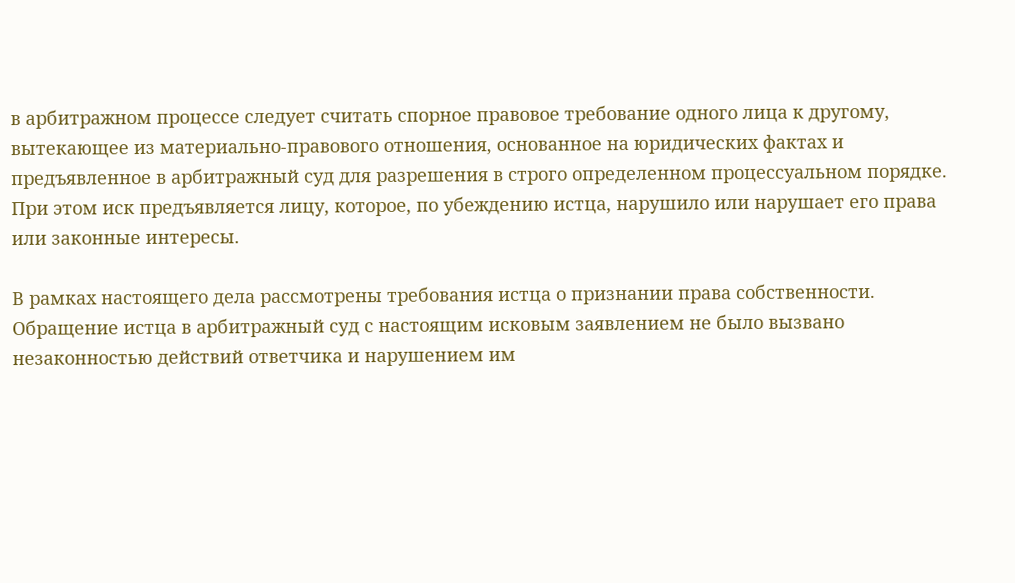в арбитражном процессе следует считать спорное правовое требование одного лица к другому, вытекающее из материально-правового отношения, основанное на юридических фактах и предъявленное в арбитражный суд для разрешения в строго определенном процессуальном порядке. При этом иск предъявляется лицу, которое, по убеждению истца, нарушило или нарушает его права или законные интересы.

В рамках настоящего дела рассмотрены требования истца о признании права собственности. Обращение истца в арбитражный суд с настоящим исковым заявлением не было вызвано незаконностью действий ответчика и нарушением им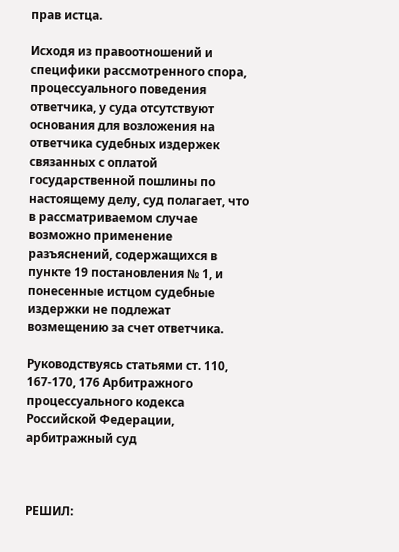прав истца.

Исходя из правоотношений и специфики рассмотренного спора, процессуального поведения ответчика, у суда отсутствуют основания для возложения на ответчика судебных издержек связанных с оплатой государственной пошлины по настоящему делу, суд полагает, что в рассматриваемом случае возможно применение разъяснений, содержащихся в пункте 19 постановления № 1, и понесенные истцом судебные издержки не подлежат возмещению за счет ответчика.

Руководствуясь статьями ст. 110, 167-170, 176 Арбитражного процессуального кодекса Российской Федерации, арбитражный суд



РЕШИЛ: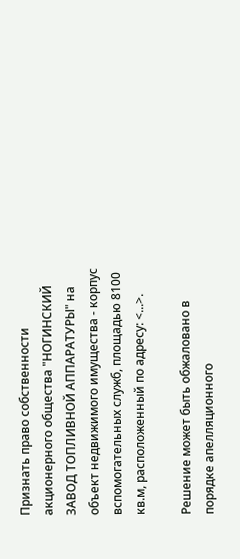Признать право собственности акционерного общества "НОГИНСКИЙ ЗАВОД ТОПЛИВНОЙ АППАРАТУРЫ" на объект недвижимого имущества - корпус вспомогательных служб, площадью 8100 кв.м, расположенный по адресу: <...>.

Решение может быть обжаловано в порядке апелляционного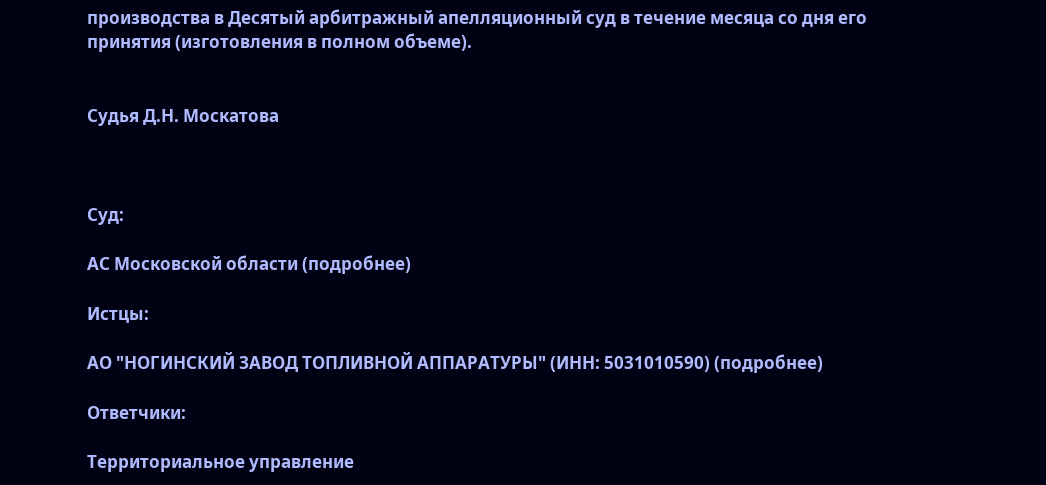производства в Десятый арбитражный апелляционный суд в течение месяца со дня его принятия (изготовления в полном объеме).


Судья Д.Н. Москатова



Суд:

АС Московской области (подробнее)

Истцы:

АО "НОГИНСКИЙ ЗАВОД ТОПЛИВНОЙ АППАРАТУРЫ" (ИНН: 5031010590) (подробнее)

Ответчики:

Территориальное управление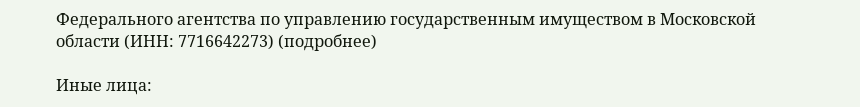Федерального агентства по управлению государственным имуществом в Московской области (ИНН: 7716642273) (подробнее)

Иные лица: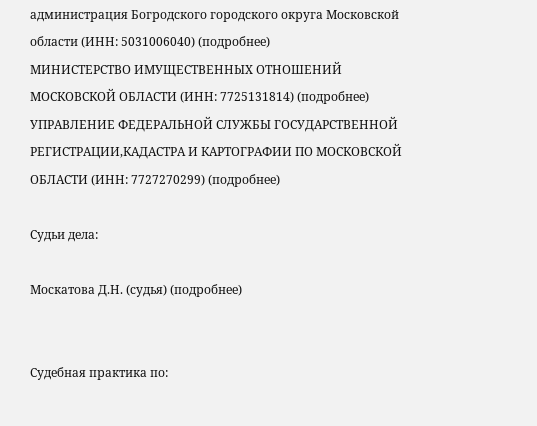администрация Богродского городского округа Московской области (ИНН: 5031006040) (подробнее)
МИНИСТЕРСТВО ИМУЩЕСТВЕННЫХ ОТНОШЕНИЙ МОСКОВСКОЙ ОБЛАСТИ (ИНН: 7725131814) (подробнее)
УПРАВЛЕНИЕ ФЕДЕРАЛЬНОЙ СЛУЖБЫ ГОСУДАРСТВЕННОЙ РЕГИСТРАЦИИ,КАДАСТРА И КАРТОГРАФИИ ПО МОСКОВСКОЙ ОБЛАСТИ (ИНН: 7727270299) (подробнее)

Судьи дела:

Москатова Д.Н. (судья) (подробнее)


Судебная практика по: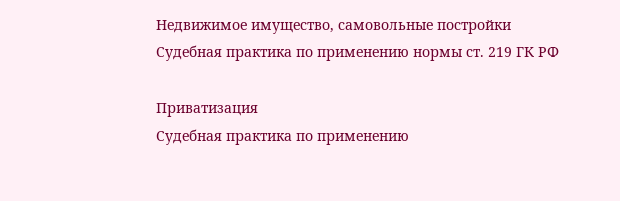Недвижимое имущество, самовольные постройки
Судебная практика по применению нормы ст. 219 ГК РФ

Приватизация
Судебная практика по применению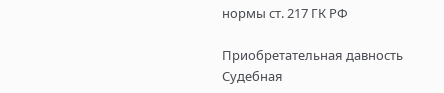нормы ст. 217 ГК РФ

Приобретательная давность
Судебная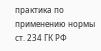практика по применению нормы ст. 234 ГК РФ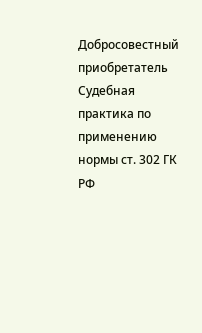Добросовестный приобретатель
Судебная практика по применению нормы ст. 302 ГК РФ